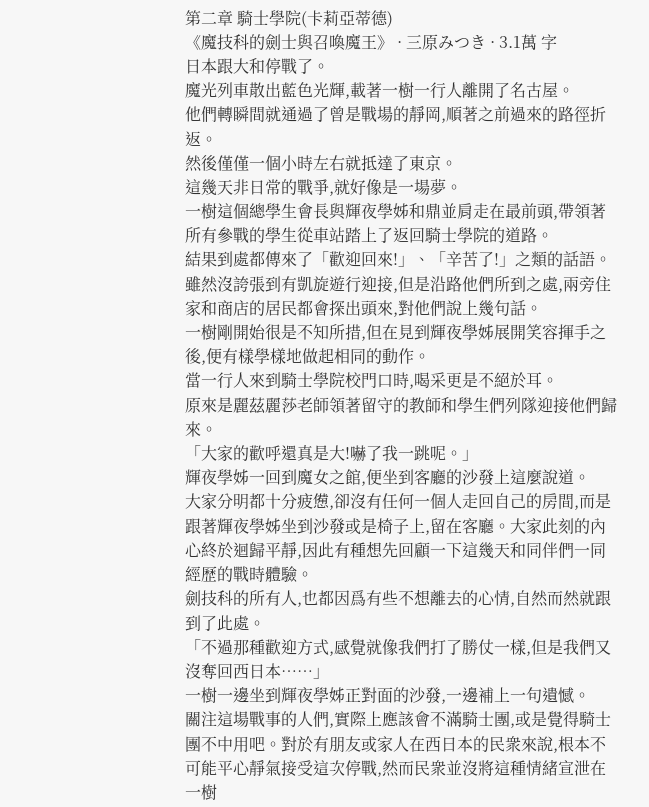第二章 騎士學院(卡莉亞蒂德)
《魔技科的劍士與召喚魔王》 · 三原みつき · 3.1萬 字
日本跟大和停戰了。
魔光列車散出藍色光輝,載著一樹一行人離開了名古屋。
他們轉瞬間就通過了曾是戰場的靜岡,順著之前過來的路徑折返。
然後僅僅一個小時左右就抵達了東京。
這幾天非日常的戰爭,就好像是一場夢。
一樹這個總學生會長與輝夜學姊和鼎並肩走在最前頭,帶領著所有參戰的學生從車站踏上了返回騎士學院的道路。
結果到處都傳來了「歡迎回來!」、「辛苦了!」之類的話語。
雖然沒誇張到有凱旋遊行迎接,但是沿路他們所到之處,兩旁住家和商店的居民都會探出頭來,對他們說上幾句話。
一樹剛開始很是不知所措,但在見到輝夜學姊展開笑容揮手之後,便有樣學樣地做起相同的動作。
當一行人來到騎士學院校門口時,喝采更是不絕於耳。
原來是麗茲麗莎老師領著留守的教師和學生們列隊迎接他們歸來。
「大家的歡呼還真是大!嚇了我一跳呢。」
輝夜學姊一回到魔女之館,便坐到客廳的沙發上這麼說道。
大家分明都十分疲憊,卻沒有任何一個人走回自己的房間,而是跟著輝夜學姊坐到沙發或是椅子上,留在客廳。大家此刻的內心終於迴歸平靜,因此有種想先回顧一下這幾天和同伴們一同經歷的戰時體驗。
劍技科的所有人,也都因爲有些不想離去的心情,自然而然就跟到了此處。
「不過那種歡迎方式,感覺就像我們打了勝仗一樣,但是我們又沒奪回西日本……」
一樹一邊坐到輝夜學姊正對面的沙發,一邊補上一句遺憾。
關注這場戰事的人們,實際上應該會不滿騎士團,或是覺得騎士團不中用吧。對於有朋友或家人在西日本的民衆來說,根本不可能平心靜氣接受這次停戰,然而民衆並沒將這種情緒宣泄在一樹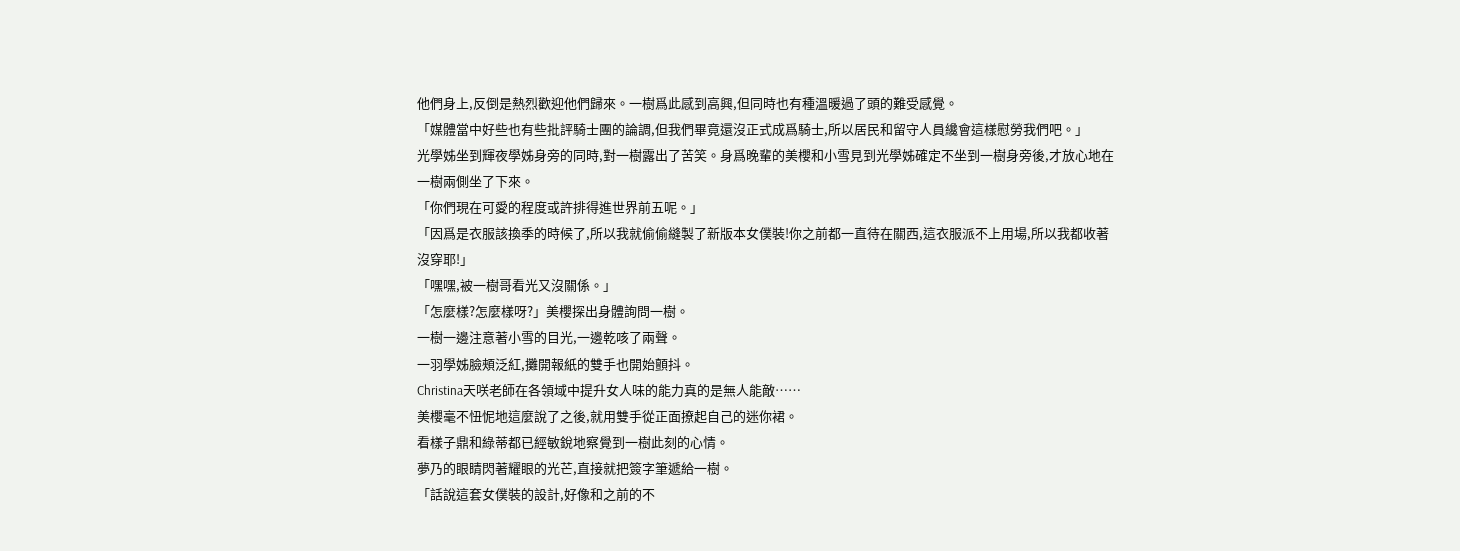他們身上,反倒是熱烈歡迎他們歸來。一樹爲此感到高興,但同時也有種溫暖過了頭的難受感覺。
「媒體當中好些也有些批評騎士團的論調,但我們畢竟還沒正式成爲騎士,所以居民和留守人員纔會這樣慰勞我們吧。」
光學姊坐到輝夜學姊身旁的同時,對一樹露出了苦笑。身爲晚輩的美櫻和小雪見到光學姊確定不坐到一樹身旁後,才放心地在一樹兩側坐了下來。
「你們現在可愛的程度或許排得進世界前五呢。」
「因爲是衣服該換季的時候了,所以我就偷偷縫製了新版本女僕裝!你之前都一直待在關西,這衣服派不上用場,所以我都收著沒穿耶!」
「嘿嘿,被一樹哥看光又沒關係。」
「怎麼樣?怎麼樣呀?」美櫻探出身體詢問一樹。
一樹一邊注意著小雪的目光,一邊乾咳了兩聲。
一羽學姊臉頰泛紅,攤開報紙的雙手也開始顫抖。
Christina天咲老師在各領域中提升女人味的能力真的是無人能敵……
美櫻毫不忸怩地這麼說了之後,就用雙手從正面撩起自己的迷你裙。
看樣子鼎和綠蒂都已經敏銳地察覺到一樹此刻的心情。
夢乃的眼睛閃著耀眼的光芒,直接就把簽字筆遞給一樹。
「話說這套女僕裝的設計,好像和之前的不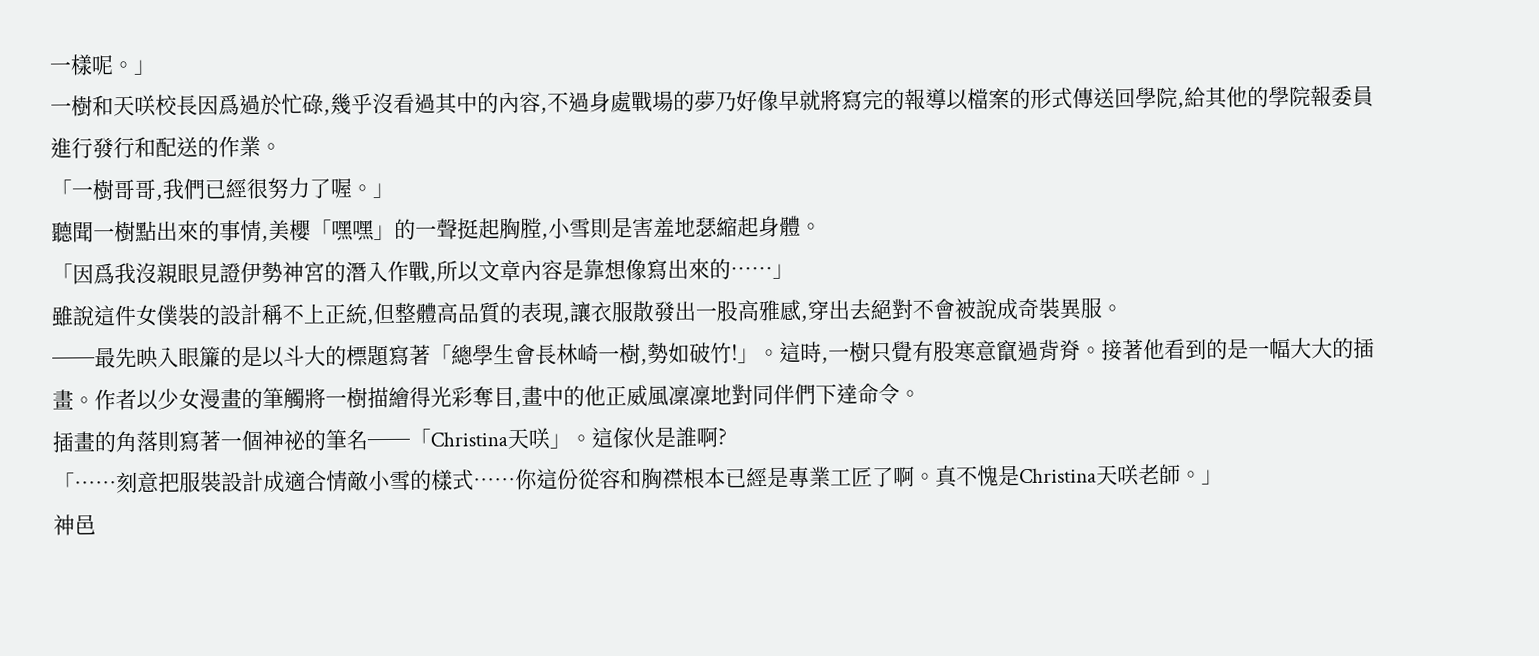一樣呢。」
一樹和天咲校長因爲過於忙碌,幾乎沒看過其中的內容,不過身處戰場的夢乃好像早就將寫完的報導以檔案的形式傳送回學院,給其他的學院報委員進行發行和配送的作業。
「一樹哥哥,我們已經很努力了喔。」
聽聞一樹點出來的事情,美櫻「嘿嘿」的一聲挺起胸膛,小雪則是害羞地瑟縮起身體。
「因爲我沒親眼見證伊勢神宮的潛入作戰,所以文章內容是靠想像寫出來的……」
雖說這件女僕裝的設計稱不上正統,但整體高品質的表現,讓衣服散發出一股高雅感,穿出去絕對不會被說成奇裝異服。
──最先映入眼簾的是以斗大的標題寫著「總學生會長林崎一樹,勢如破竹!」。這時,一樹只覺有股寒意竄過背脊。接著他看到的是一幅大大的插畫。作者以少女漫畫的筆觸將一樹描繪得光彩奪目,畫中的他正威風凜凜地對同伴們下達命令。
插畫的角落則寫著一個神祕的筆名──「Christina天咲」。這傢伙是誰啊?
「……刻意把服裝設計成適合情敵小雪的樣式……你這份從容和胸襟根本已經是專業工匠了啊。真不愧是Christina天咲老師。」
神邑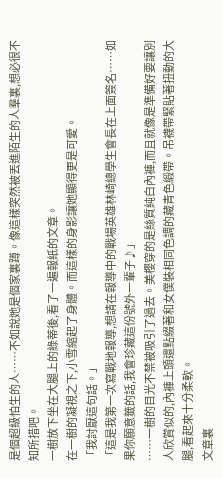是個超級怕生的人……不如說她是個家裏蹲。像這樣突然被丟進陌生的人羣裏,想必很不知所措吧。
一樹放下坐在大腿上的綠蒂後,看了一遍報紙的文章。
在一樹的凝視之下,小雪縮起了身體。而這樣的身影讓她顯得更是可愛。
「我討厭這句話。」
「這是我第一次寫戰地報導,想請在報導中的戰場英雄林崎總學生會長在上面簽名……如果你願意籤的話,我會珍藏這份號外一輩子♪」
……一樹的目光不禁被吸引了過去。美櫻穿的是絲質純白內褲,而且就像是準備好要讓別人欣賞似的,內褲上頭還點綴著和女僕裝相同色調的藏青色緞帶。吊襪帶緊貼著扭動的大腿,看起來十分柔軟。
文章裏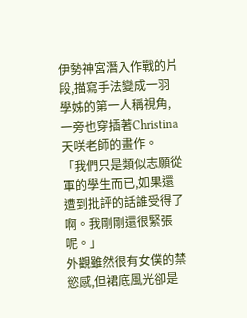伊勢神宮潛入作戰的片段,描寫手法變成一羽學姊的第一人稱視角,一旁也穿插著Christina天咲老師的畫作。
「我們只是類似志願從軍的學生而已,如果還遭到批評的話誰受得了啊。我剛剛還很緊張呢。」
外觀雖然很有女僕的禁慾感,但裙底風光卻是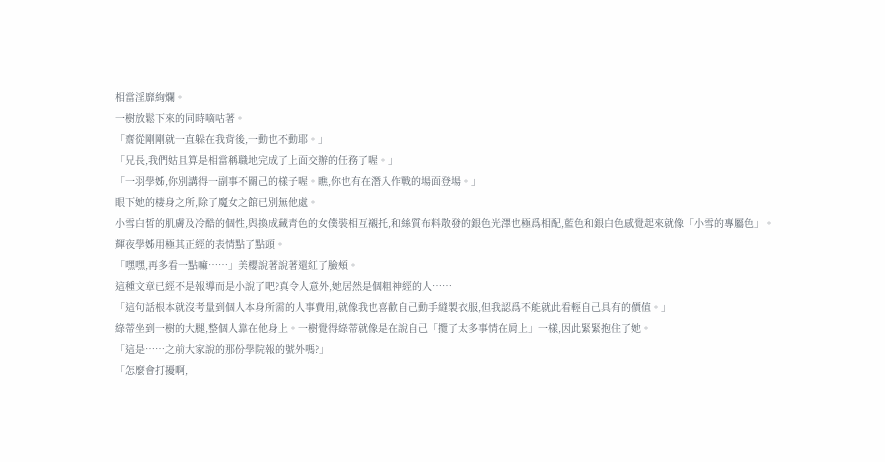相當淫靡絢爛。
一樹放鬆下來的同時嘀咕著。
「齋從剛剛就一直躲在我背後,一動也不動耶。」
「兄長,我們姑且算是相當稱職地完成了上面交辦的任務了喔。」
「一羽學姊,你別講得一副事不關己的樣子喔。瞧,你也有在潛入作戰的場面登場。」
眼下她的棲身之所,除了魔女之館已別無他處。
小雪白皙的肌膚及冷酷的個性,與換成藏青色的女僕裝相互襯托,和絲質布料散發的銀色光澤也極爲相配,藍色和銀白色感覺起來就像「小雪的專屬色」。
輝夜學姊用極其正經的表情點了點頭。
「嘿嘿,再多看一點嘛……」美櫻說著說著還紅了臉頰。
這種文章已經不是報導而是小說了吧?真令人意外,她居然是個粗神經的人……
「這句話根本就沒考量到個人本身所需的人事費用,就像我也喜歡自己動手縫製衣服,但我認爲不能就此看輕自己具有的價值。」
綠蒂坐到一樹的大腿,整個人靠在他身上。一樹覺得綠蒂就像是在說自己「攬了太多事情在肩上」一樣,因此緊緊抱住了她。
「這是……之前大家說的那份學院報的號外嗎?」
「怎麼會打擾啊,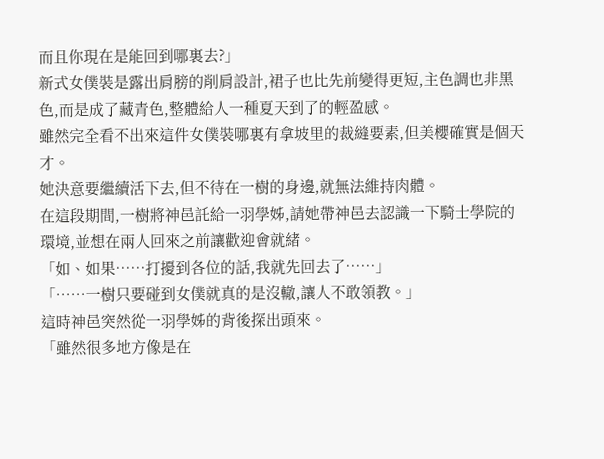而且你現在是能回到哪裏去?」
新式女僕裝是露出肩膀的削肩設計,裙子也比先前變得更短,主色調也非黑色,而是成了藏青色,整體給人一種夏天到了的輕盈感。
雖然完全看不出來這件女僕裝哪裏有拿坡里的裁縫要素,但美櫻確實是個天才。
她決意要繼續活下去,但不待在一樹的身邊,就無法維持肉體。
在這段期間,一樹將神邑託給一羽學姊,請她帶神邑去認識一下騎士學院的環境,並想在兩人回來之前讓歡迎會就緒。
「如、如果……打擾到各位的話,我就先回去了……」
「……一樹只要碰到女僕就真的是沒轍,讓人不敢領教。」
這時神邑突然從一羽學姊的背後探出頭來。
「雖然很多地方像是在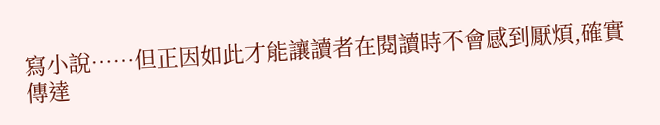寫小說……但正因如此才能讓讀者在閱讀時不會感到厭煩,確實傳達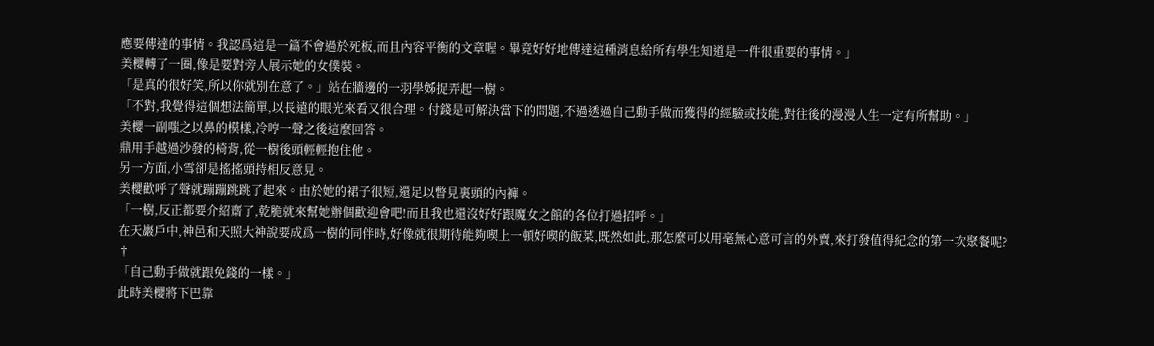應要傳達的事情。我認爲這是一篇不會過於死板,而且內容平衡的文章喔。畢竟好好地傳達這種消息給所有學生知道是一件很重要的事情。」
美櫻轉了一圈,像是要對旁人展示她的女僕裝。
「是真的很好笑,所以你就別在意了。」站在牆邊的一羽學姊捉弄起一樹。
「不對,我覺得這個想法簡單,以長遠的眼光來看又很合理。付錢是可解決當下的問題,不過透過自己動手做而獲得的經驗或技能,對往後的漫漫人生一定有所幫助。」
美櫻一副嗤之以鼻的模樣,冷哼一聲之後這麼回答。
鼎用手越過沙發的椅背,從一樹後頭輕輕抱住他。
另一方面,小雪卻是搖搖頭持相反意見。
美櫻歡呼了聲就蹦蹦跳跳了起來。由於她的裙子很短,還足以瞥見裏頭的內褲。
「一樹,反正都要介紹齋了,乾脆就來幫她辦個歡迎會吧!而且我也還沒好好跟魔女之館的各位打過招呼。」
在天巖戶中,神邑和天照大神說要成爲一樹的同伴時,好像就很期待能夠喫上一頓好喫的飯菜,既然如此,那怎麼可以用毫無心意可言的外賣,來打發值得紀念的第一次聚餐呢?
†
「自己動手做就跟免錢的一樣。」
此時美櫻將下巴靠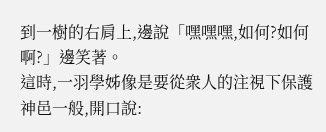到一樹的右肩上,邊說「嘿嘿嘿,如何?如何啊?」邊笑著。
這時,一羽學姊像是要從衆人的注視下保護神邑一般,開口說: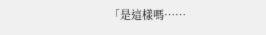「是這樣嗎……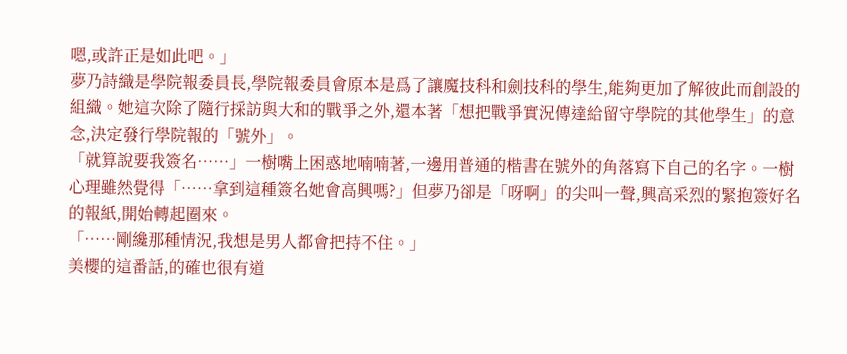嗯,或許正是如此吧。」
夢乃詩織是學院報委員長,學院報委員會原本是爲了讓魔技科和劍技科的學生,能夠更加了解彼此而創設的組織。她這次除了隨行採訪與大和的戰爭之外,還本著「想把戰爭實況傳達給留守學院的其他學生」的意念,決定發行學院報的「號外」。
「就算說要我簽名……」一樹嘴上困惑地喃喃著,一邊用普通的楷書在號外的角落寫下自己的名字。一樹心理雖然覺得「……拿到這種簽名她會高興嗎?」但夢乃卻是「呀啊」的尖叫一聲,興高采烈的緊抱簽好名的報紙,開始轉起圈來。
「……剛纔那種情況,我想是男人都會把持不住。」
美櫻的這番話,的確也很有道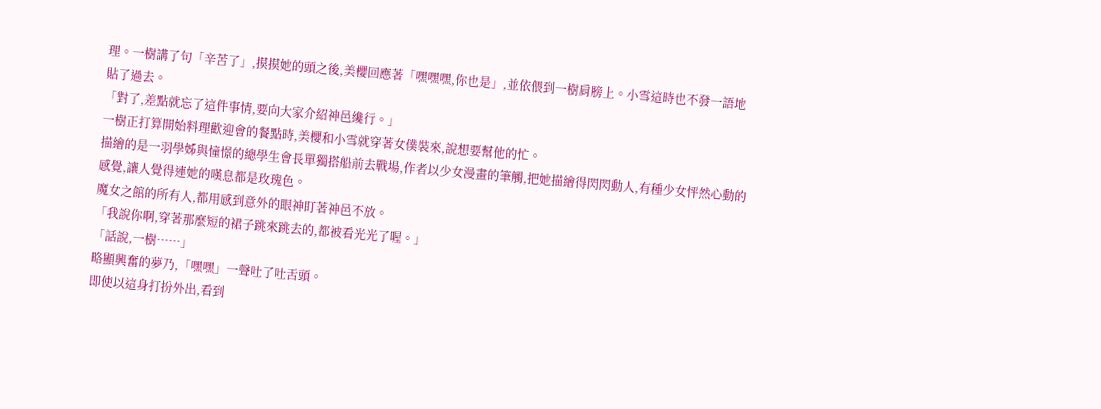理。一樹講了句「辛苦了」,摸摸她的頭之後,美櫻回應著「嘿嘿嘿,你也是」,並依偎到一樹肩膀上。小雪這時也不發一語地貼了過去。
「對了,差點就忘了這件事情,要向大家介紹神邑纔行。」
一樹正打算開始料理歡迎會的餐點時,美櫻和小雪就穿著女僕裝來,說想要幫他的忙。
描繪的是一羽學姊與憧憬的總學生會長單獨搭船前去戰場,作者以少女漫畫的筆觸,把她描繪得閃閃動人,有種少女怦然心動的感覺,讓人覺得連她的嘆息都是玫瑰色。
魔女之館的所有人,都用感到意外的眼神盯著神邑不放。
「我說你啊,穿著那麼短的裙子跳來跳去的,都被看光光了喔。」
「話說,一樹……」
略顯興奮的夢乃,「嘿嘿」一聲吐了吐舌頭。
即使以這身打扮外出,看到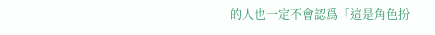的人也一定不會認爲「這是角色扮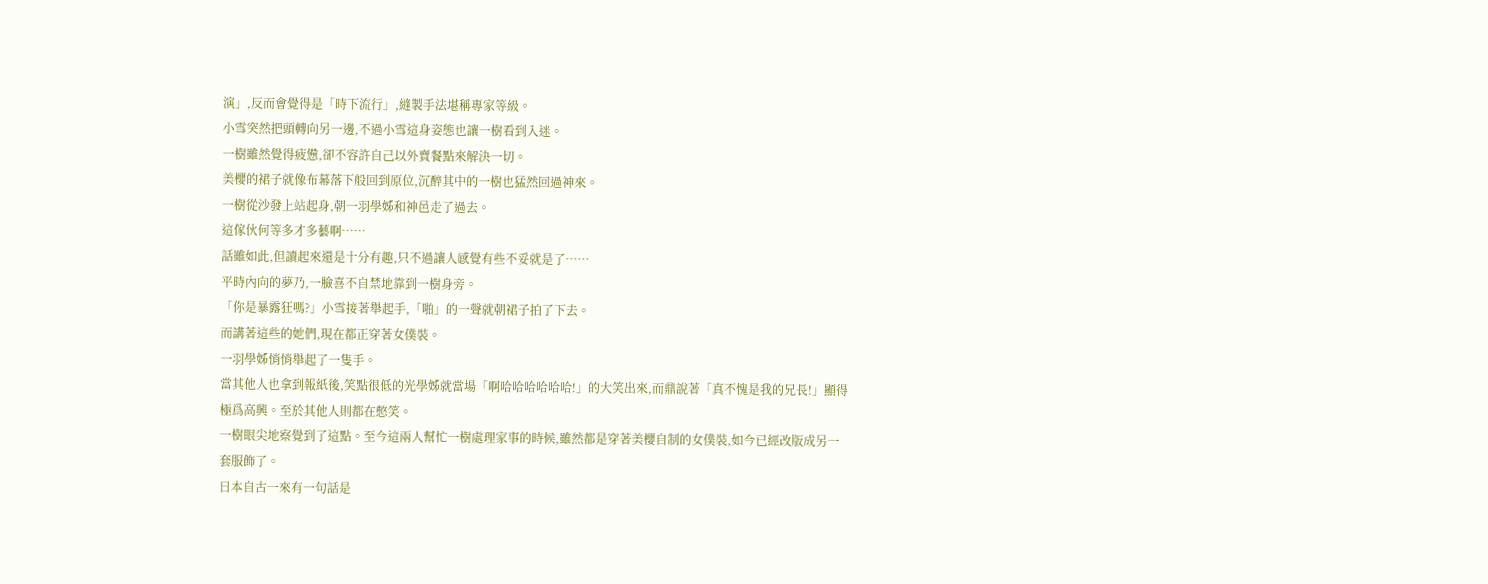演」,反而會覺得是「時下流行」,縫製手法堪稱專家等級。
小雪突然把頭轉向另一邊,不過小雪這身姿態也讓一樹看到入迷。
一樹雖然覺得疲憊,卻不容許自己以外賣餐點來解決一切。
美櫻的裙子就像布幕落下般回到原位,沉醉其中的一樹也猛然回過神來。
一樹從沙發上站起身,朝一羽學姊和神邑走了過去。
這傢伙何等多才多藝啊……
話雖如此,但讀起來還是十分有趣,只不過讓人感覺有些不妥就是了……
平時內向的夢乃,一臉喜不自禁地靠到一樹身旁。
「你是暴露狂嗎?」小雪接著舉起手,「啪」的一聲就朝裙子拍了下去。
而講著這些的她們,現在都正穿著女僕裝。
一羽學姊悄悄舉起了一隻手。
當其他人也拿到報紙後,笑點很低的光學姊就當場「啊哈哈哈哈哈哈!」的大笑出來,而鼎說著「真不愧是我的兄長!」顯得極爲高興。至於其他人則都在憋笑。
一樹眼尖地察覺到了這點。至今這兩人幫忙一樹處理家事的時候,雖然都是穿著美櫻自制的女僕裝,如今已經改版成另一套服飾了。
日本自古一來有一句話是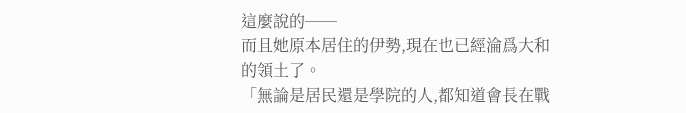這麼說的──
而且她原本居住的伊勢,現在也已經淪爲大和的領土了。
「無論是居民還是學院的人,都知道會長在戰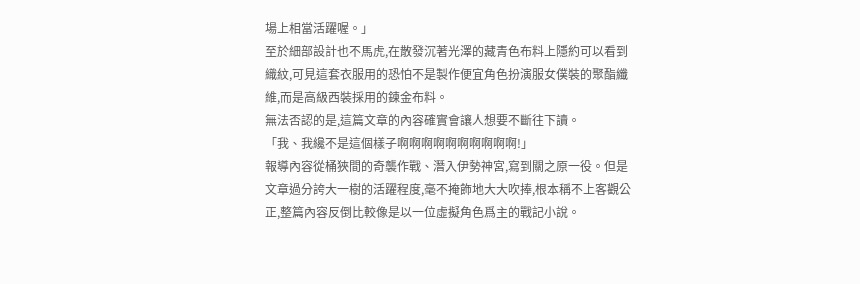場上相當活躍喔。」
至於細部設計也不馬虎,在散發沉著光澤的藏青色布料上隱約可以看到織紋,可見這套衣服用的恐怕不是製作便宜角色扮演服女僕裝的聚酯纖維,而是高級西裝採用的鍊金布料。
無法否認的是,這篇文章的內容確實會讓人想要不斷往下讀。
「我、我纔不是這個樣子啊啊啊啊啊啊啊啊啊啊!」
報導內容從桶狹間的奇襲作戰、潛入伊勢神宮,寫到關之原一役。但是文章過分誇大一樹的活躍程度,毫不掩飾地大大吹捧,根本稱不上客觀公正,整篇內容反倒比較像是以一位虛擬角色爲主的戰記小說。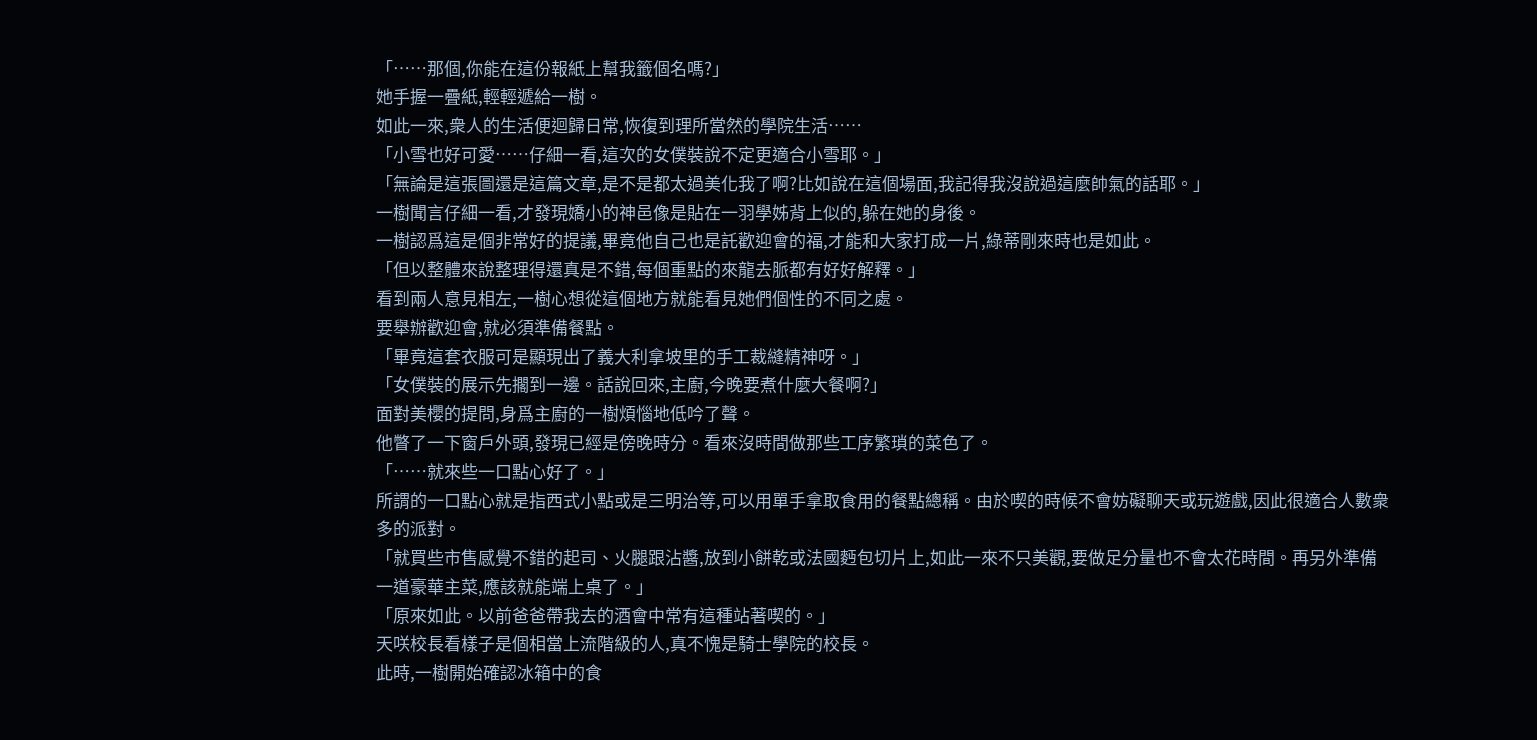「……那個,你能在這份報紙上幫我籤個名嗎?」
她手握一疊紙,輕輕遞給一樹。
如此一來,衆人的生活便迴歸日常,恢復到理所當然的學院生活……
「小雪也好可愛……仔細一看,這次的女僕裝說不定更適合小雪耶。」
「無論是這張圖還是這篇文章,是不是都太過美化我了啊?比如說在這個場面,我記得我沒說過這麼帥氣的話耶。」
一樹聞言仔細一看,才發現嬌小的神邑像是貼在一羽學姊背上似的,躲在她的身後。
一樹認爲這是個非常好的提議,畢竟他自己也是託歡迎會的福,才能和大家打成一片,綠蒂剛來時也是如此。
「但以整體來說整理得還真是不錯,每個重點的來龍去脈都有好好解釋。」
看到兩人意見相左,一樹心想從這個地方就能看見她們個性的不同之處。
要舉辦歡迎會,就必須準備餐點。
「畢竟這套衣服可是顯現出了義大利拿坡里的手工裁縫精神呀。」
「女僕裝的展示先擱到一邊。話說回來,主廚,今晚要煮什麼大餐啊?」
面對美櫻的提問,身爲主廚的一樹煩惱地低吟了聲。
他瞥了一下窗戶外頭,發現已經是傍晚時分。看來沒時間做那些工序繁瑣的菜色了。
「……就來些一口點心好了。」
所謂的一口點心就是指西式小點或是三明治等,可以用單手拿取食用的餐點總稱。由於喫的時候不會妨礙聊天或玩遊戲,因此很適合人數衆多的派對。
「就買些市售感覺不錯的起司、火腿跟沾醬,放到小餅乾或法國麪包切片上,如此一來不只美觀,要做足分量也不會太花時間。再另外準備一道豪華主菜,應該就能端上桌了。」
「原來如此。以前爸爸帶我去的酒會中常有這種站著喫的。」
天咲校長看樣子是個相當上流階級的人,真不愧是騎士學院的校長。
此時,一樹開始確認冰箱中的食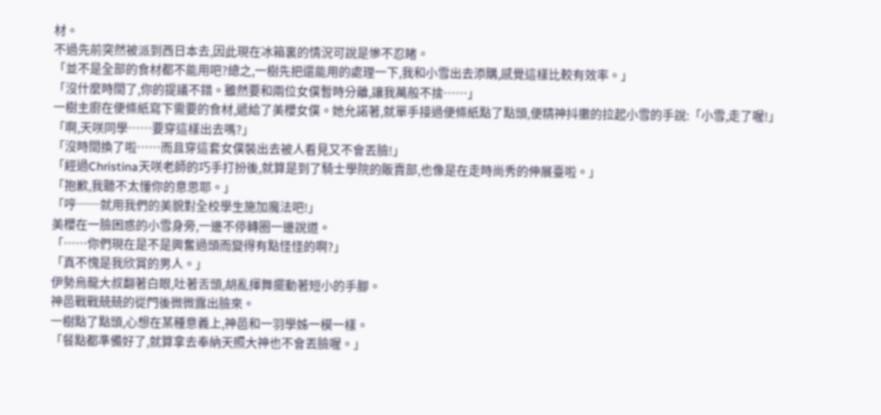材。
不過先前突然被派到西日本去,因此現在冰箱裏的情況可說是慘不忍睹。
「並不是全部的食材都不能用吧?總之,一樹先把還能用的處理一下,我和小雪出去添購,感覺這樣比較有效率。」
「沒什麼時間了,你的提議不錯。雖然要和兩位女僕暫時分離,讓我萬般不捨……」
一樹主廚在便條紙寫下需要的食材,遞給了美櫻女僕。她允諾著,就單手接過便條紙點了點頭,便精神抖擻的拉起小雪的手說:「小雪,走了喔!」
「啊,天咲同學……要穿這樣出去嗎?」
「沒時間換了啦……而且穿這套女僕裝出去被人看見又不會丟臉!」
「經過Christina天咲老師的巧手打扮後,就算是到了騎士學院的販賣部,也像是在走時尚秀的伸展臺啦。」
「抱歉,我聽不太懂你的意思耶。」
「哼──就用我們的美貌對全校學生施加魔法吧!」
美櫻在一臉困惑的小雪身旁,一邊不停轉圈一邊說道。
「……你們現在是不是興奮過頭而變得有點怪怪的啊?」
「真不愧是我欣賞的男人。」
伊勢烏龍大叔翻著白眼,吐著舌頭,胡亂揮舞擺動著短小的手腳。
神邑戰戰兢兢的從門後微微露出臉來。
一樹點了點頭,心想在某種意義上,神邑和一羽學姊一模一樣。
「餐點都準備好了,就算拿去奉納天照大神也不會丟臉喔。」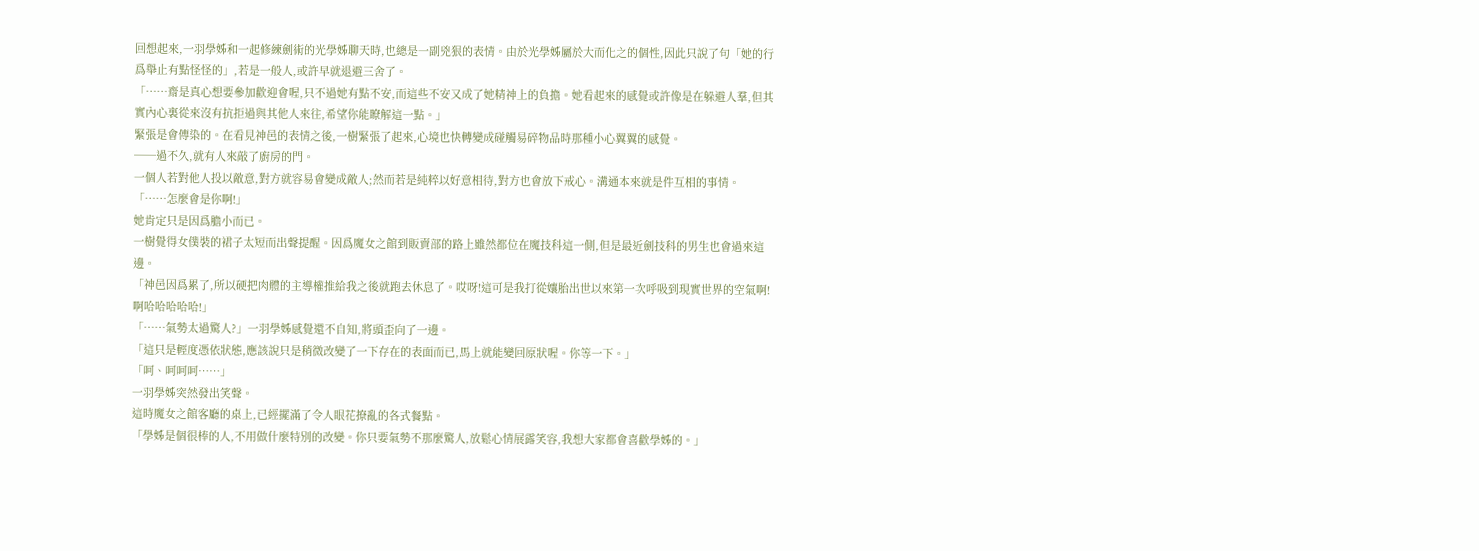回想起來,一羽學姊和一起修練劍術的光學姊聊天時,也總是一副兇狠的表情。由於光學姊屬於大而化之的個性,因此只說了句「她的行爲舉止有點怪怪的」,若是一般人,或許早就退避三舍了。
「……齋是真心想要參加歡迎會喔,只不過她有點不安,而這些不安又成了她精神上的負擔。她看起來的感覺或許像是在躲避人羣,但其實內心裏從來沒有抗拒過與其他人來往,希望你能瞭解這一點。」
緊張是會傳染的。在看見神邑的表情之後,一樹緊張了起來,心境也快轉變成碰觸易碎物品時那種小心翼翼的感覺。
──過不久,就有人來敲了廚房的門。
一個人若對他人投以敵意,對方就容易會變成敵人;然而若是純粹以好意相待,對方也會放下戒心。溝通本來就是件互相的事情。
「……怎麼會是你啊!」
她肯定只是因爲膽小而已。
一樹覺得女僕裝的裙子太短而出聲提醒。因爲魔女之館到販賣部的路上雖然都位在魔技科這一側,但是最近劍技科的男生也會過來這邊。
「神邑因爲累了,所以硬把肉體的主導權推給我之後就跑去休息了。哎呀!這可是我打從孃胎出世以來第一次呼吸到現實世界的空氣啊!啊哈哈哈哈哈!」
「……氣勢太過驚人?」一羽學姊感覺還不自知,將頭歪向了一邊。
「這只是輕度憑依狀態,應該說只是稍微改變了一下存在的表面而已,馬上就能變回原狀喔。你等一下。」
「呵、呵呵呵……」
一羽學姊突然發出笑聲。
這時魔女之館客廳的桌上,已經擺滿了令人眼花撩亂的各式餐點。
「學姊是個很棒的人,不用做什麼特別的改變。你只要氣勢不那麼驚人,放鬆心情展露笑容,我想大家都會喜歡學姊的。」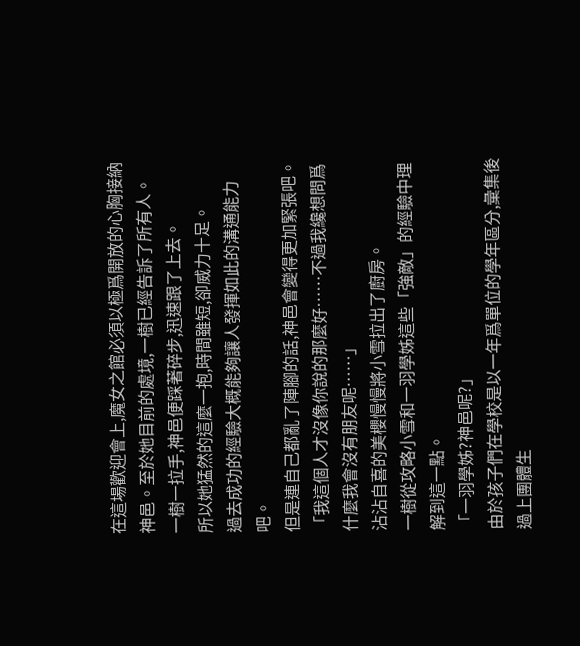在這場歡迎會上,魔女之館必須以極爲開放的心胸接納神邑。至於她目前的處境,一樹已經告訴了所有人。
一樹一拉手,神邑便踩著碎步,迅速跟了上去。
所以她猛然的這麼一抱,時間雖短,卻威力十足。
過去成功的經驗大概能夠讓人發揮如此的溝通能力吧。
但是連自己都亂了陣腳的話,神邑會變得更加緊張吧。
「我這個人才沒像你說的那麼好……不過我纔想問爲什麼我會沒有朋友呢……」
沾沾自喜的美櫻慢慢將小雪拉出了廚房。
一樹從攻略小雪和一羽學姊這些「強敵」的經驗中理解到這一點。
「一羽學姊?神邑呢?」
由於孩子們在學校是以一年爲單位的學年區分,彙集後過上團體生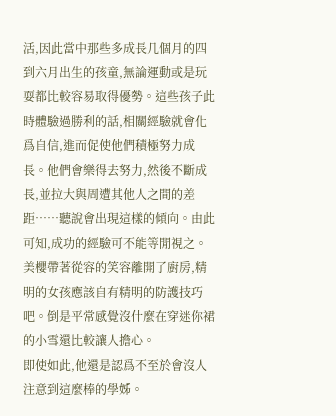活,因此當中那些多成長几個月的四到六月出生的孩童,無論運動或是玩耍都比較容易取得優勢。這些孩子此時體驗過勝利的話,相關經驗就會化爲自信,進而促使他們積極努力成長。他們會樂得去努力,然後不斷成長,並拉大與周遭其他人之間的差距……聽說會出現這樣的傾向。由此可知,成功的經驗可不能等閒視之。
美櫻帶著從容的笑容離開了廚房,精明的女孩應該自有精明的防護技巧吧。倒是平常感覺沒什麼在穿迷你裙的小雪還比較讓人擔心。
即使如此,他還是認爲不至於會沒人注意到這麼棒的學姊。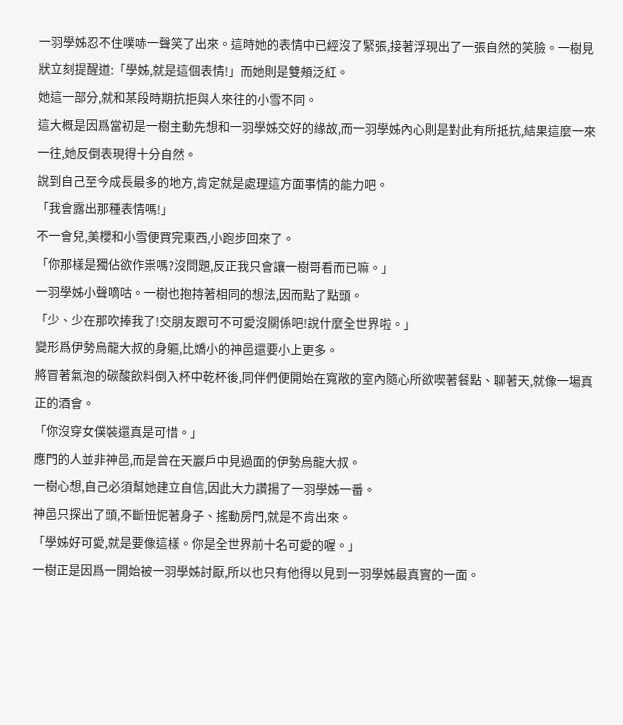一羽學姊忍不住噗哧一聲笑了出來。這時她的表情中已經沒了緊張,接著浮現出了一張自然的笑臉。一樹見狀立刻提醒道:「學姊,就是這個表情!」而她則是雙頰泛紅。
她這一部分,就和某段時期抗拒與人來往的小雪不同。
這大概是因爲當初是一樹主動先想和一羽學姊交好的緣故,而一羽學姊內心則是對此有所抵抗,結果這麼一來一往,她反倒表現得十分自然。
說到自己至今成長最多的地方,肯定就是處理這方面事情的能力吧。
「我會露出那種表情嗎!」
不一會兒,美櫻和小雪便買完東西,小跑步回來了。
「你那樣是獨佔欲作祟嗎?沒問題,反正我只會讓一樹哥看而已嘛。」
一羽學姊小聲嘀咕。一樹也抱持著相同的想法,因而點了點頭。
「少、少在那吹捧我了!交朋友跟可不可愛沒關係吧!說什麼全世界啦。」
變形爲伊勢烏龍大叔的身軀,比嬌小的神邑還要小上更多。
將冒著氣泡的碳酸飲料倒入杯中乾杯後,同伴們便開始在寬敞的室內隨心所欲喫著餐點、聊著天,就像一場真正的酒會。
「你沒穿女僕裝還真是可惜。」
應門的人並非神邑,而是曾在天巖戶中見過面的伊勢烏龍大叔。
一樹心想,自己必須幫她建立自信,因此大力讚揚了一羽學姊一番。
神邑只探出了頭,不斷忸怩著身子、搖動房門,就是不肯出來。
「學姊好可愛,就是要像這樣。你是全世界前十名可愛的喔。」
一樹正是因爲一開始被一羽學姊討厭,所以也只有他得以見到一羽學姊最真實的一面。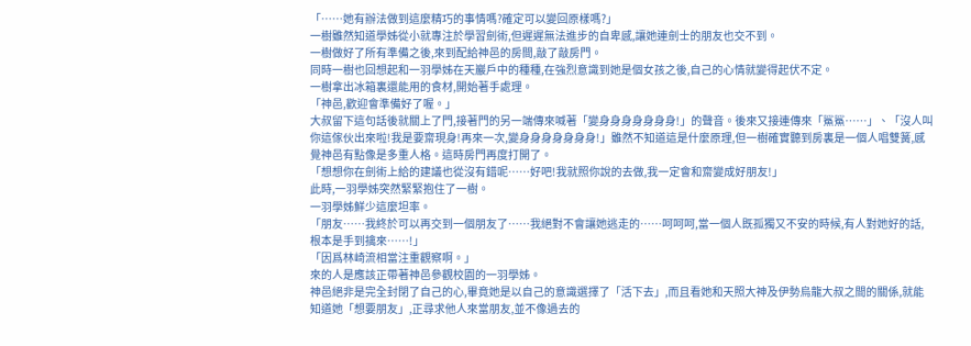「……她有辦法做到這麼精巧的事情嗎?確定可以變回原樣嗎?」
一樹雖然知道學姊從小就專注於學習劍術,但遲遲無法進步的自卑感,讓她連劍士的朋友也交不到。
一樹做好了所有準備之後,來到配給神邑的房間,敲了敲房門。
同時一樹也回想起和一羽學姊在天巖戶中的種種,在強烈意識到她是個女孩之後,自己的心情就變得起伏不定。
一樹拿出冰箱裏還能用的食材,開始著手處理。
「神邑,歡迎會準備好了喔。」
大叔留下這句話後就關上了門,接著門的另一端傳來喊著「變身身身身身身身!」的聲音。後來又接連傳來「鯊鯊……」、「沒人叫你這傢伙出來啦!我是要齋現身!再來一次,變身身身身身身身!」雖然不知道這是什麼原理,但一樹確實聽到房裏是一個人唱雙簧,感覺神邑有點像是多重人格。這時房門再度打開了。
「想想你在劍術上給的建議也從沒有錯呢……好吧!我就照你說的去做,我一定會和齋變成好朋友!」
此時,一羽學姊突然緊緊抱住了一樹。
一羽學姊鮮少這麼坦率。
「朋友……我終於可以再交到一個朋友了……我絕對不會讓她逃走的……呵呵呵,當一個人既孤獨又不安的時候,有人對她好的話,根本是手到擒來……!」
「因爲林崎流相當注重觀察啊。」
來的人是應該正帶著神邑參觀校園的一羽學姊。
神邑絕非是完全封閉了自己的心,畢竟她是以自己的意識選擇了「活下去」,而且看她和天照大神及伊勢烏龍大叔之間的關係,就能知道她「想要朋友」,正尋求他人來當朋友,並不像過去的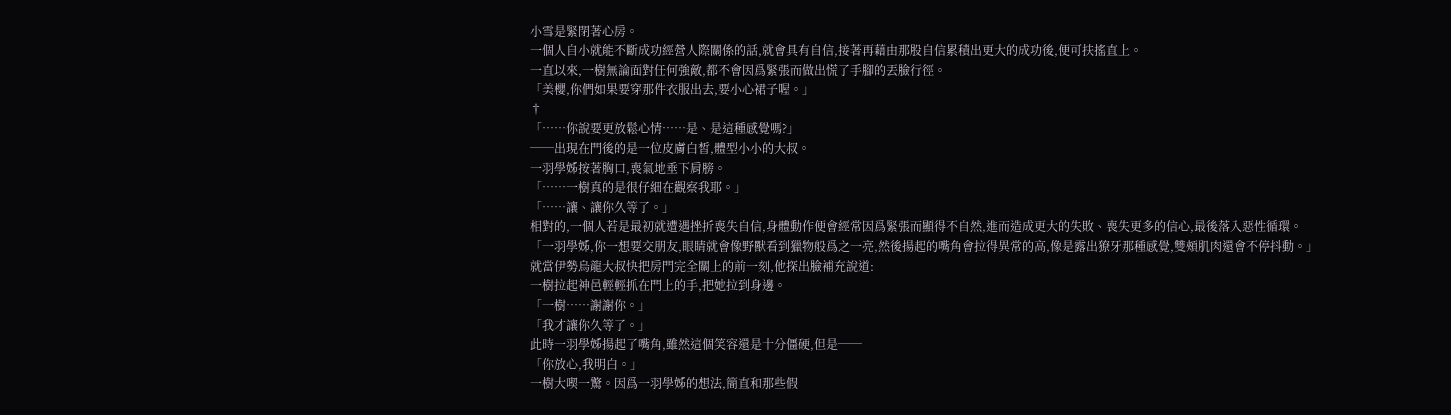小雪是緊閉著心房。
一個人自小就能不斷成功經營人際關係的話,就會具有自信,接著再藉由那股自信累積出更大的成功後,便可扶搖直上。
一直以來,一樹無論面對任何強敵,都不會因爲緊張而做出慌了手腳的丟臉行徑。
「美櫻,你們如果要穿那件衣服出去,要小心裙子喔。」
†
「……你說要更放鬆心情……是、是這種感覺嗎?」
──出現在門後的是一位皮膚白皙,體型小小的大叔。
一羽學姊按著胸口,喪氣地垂下肩膀。
「……一樹真的是很仔細在觀察我耶。」
「……讓、讓你久等了。」
相對的,一個人若是最初就遭遇挫折喪失自信,身體動作便會經常因爲緊張而顯得不自然,進而造成更大的失敗、喪失更多的信心,最後落入惡性循環。
「一羽學姊,你一想要交朋友,眼睛就會像野獸看到獵物般爲之一亮,然後揚起的嘴角會拉得異常的高,像是露出獠牙那種感覺,雙頰肌肉還會不停抖動。」
就當伊勢烏龍大叔快把房門完全關上的前一刻,他探出臉補充說道:
一樹拉起神邑輕輕抓在門上的手,把她拉到身邊。
「一樹……謝謝你。」
「我才讓你久等了。」
此時一羽學姊揚起了嘴角,雖然這個笑容還是十分僵硬,但是──
「你放心,我明白。」
一樹大喫一驚。因爲一羽學姊的想法,簡直和那些假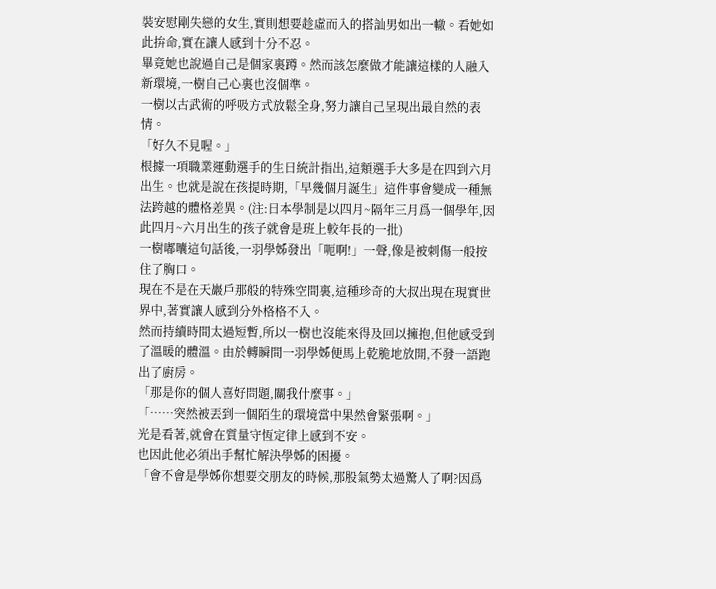裝安慰剛失戀的女生,實則想要趁虛而入的搭訕男如出一轍。看她如此拚命,實在讓人感到十分不忍。
畢竟她也說過自己是個家裏蹲。然而該怎麼做才能讓這樣的人融入新環境,一樹自己心裏也沒個準。
一樹以古武術的呼吸方式放鬆全身,努力讓自己呈現出最自然的表情。
「好久不見喔。」
根據一項職業運動選手的生日統計指出,這類選手大多是在四到六月出生。也就是說在孩提時期,「早幾個月誕生」這件事會變成一種無法跨越的體格差異。(注:日本學制是以四月~隔年三月爲一個學年,因此四月~六月出生的孩子就會是班上較年長的一批)
一樹嘟囔這句話後,一羽學姊發出「呃啊!」一聲,像是被刺傷一般按住了胸口。
現在不是在天巖戶那般的特殊空間裏,這種珍奇的大叔出現在現實世界中,著實讓人感到分外格格不入。
然而持續時間太過短暫,所以一樹也沒能來得及回以擁抱,但他感受到了溫暖的體溫。由於轉瞬間一羽學姊便馬上乾脆地放開,不發一語跑出了廚房。
「那是你的個人喜好問題,關我什麼事。」
「……突然被丟到一個陌生的環境當中果然會緊張啊。」
光是看著,就會在質量守恆定律上感到不安。
也因此他必須出手幫忙解決學姊的困擾。
「會不會是學姊你想要交朋友的時候,那股氣勢太過驚人了啊?因爲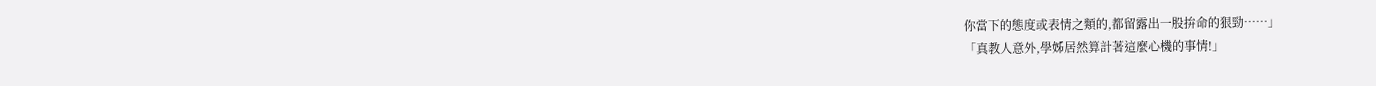你當下的態度或表情之類的,都留露出一股拚命的狠勁……」
「真教人意外,學姊居然算計著這麼心機的事情!」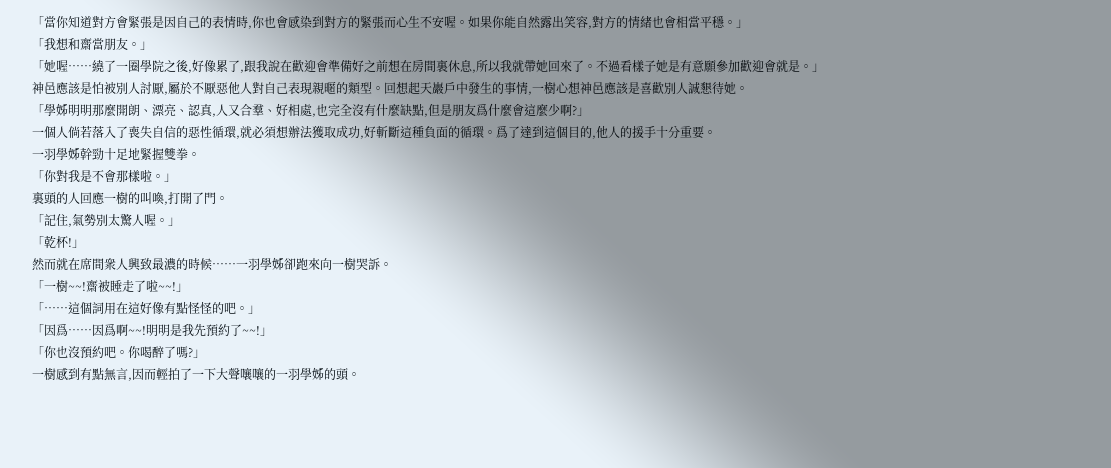「當你知道對方會緊張是因自己的表情時,你也會感染到對方的緊張而心生不安喔。如果你能自然露出笑容,對方的情緒也會相當平穩。」
「我想和齋當朋友。」
「她喔……繞了一圈學院之後,好像累了,跟我說在歡迎會準備好之前想在房間裏休息,所以我就帶她回來了。不過看樣子她是有意願參加歡迎會就是。」
神邑應該是怕被別人討厭,屬於不厭惡他人對自己表現親暱的類型。回想起天巖戶中發生的事情,一樹心想神邑應該是喜歡別人誠懇待她。
「學姊明明那麼開朗、漂亮、認真,人又合羣、好相處,也完全沒有什麼缺點,但是朋友爲什麼會這麼少啊?」
一個人倘若落入了喪失自信的惡性循環,就必須想辦法獲取成功,好斬斷這種負面的循環。爲了達到這個目的,他人的援手十分重要。
一羽學姊幹勁十足地緊握雙拳。
「你對我是不會那樣啦。」
裏頭的人回應一樹的叫喚,打開了門。
「記住,氣勢別太驚人喔。」
「乾杯!」
然而就在席間衆人興致最濃的時候……一羽學姊卻跑來向一樹哭訴。
「一樹~~!齋被睡走了啦~~!」
「……這個詞用在這好像有點怪怪的吧。」
「因爲……因爲啊~~!明明是我先預約了~~!」
「你也沒預約吧。你喝醉了嗎?」
一樹感到有點無言,因而輕拍了一下大聲嚷嚷的一羽學姊的頭。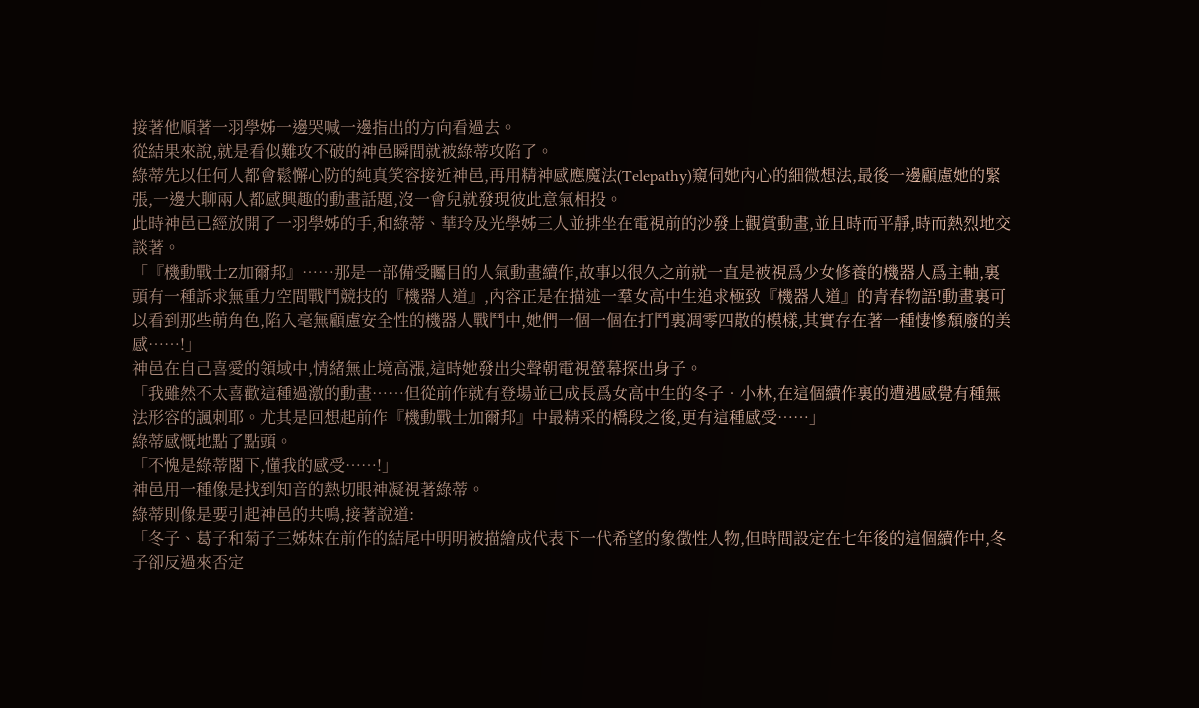接著他順著一羽學姊一邊哭喊一邊指出的方向看過去。
從結果來說,就是看似難攻不破的神邑瞬間就被綠蒂攻陷了。
綠蒂先以任何人都會鬆懈心防的純真笑容接近神邑,再用精神感應魔法(Telepathy)窺伺她內心的細微想法,最後一邊顧慮她的緊張,一邊大聊兩人都感興趣的動畫話題,沒一會兒就發現彼此意氣相投。
此時神邑已經放開了一羽學姊的手,和綠蒂、華玲及光學姊三人並排坐在電視前的沙發上觀賞動畫,並且時而平靜,時而熱烈地交談著。
「『機動戰士Z加爾邦』……那是一部備受矚目的人氣動畫續作,故事以很久之前就一直是被視爲少女修養的機器人爲主軸,裏頭有一種訴求無重力空間戰鬥競技的『機器人道』,內容正是在描述一羣女高中生追求極致『機器人道』的青春物語!動畫裏可以看到那些萌角色,陷入毫無顧慮安全性的機器人戰鬥中,她們一個一個在打鬥裏凋零四散的模樣,其實存在著一種悽慘頹廢的美感……!」
神邑在自己喜愛的領域中,情緒無止境高漲,這時她發出尖聲朝電視螢幕探出身子。
「我雖然不太喜歡這種過激的動畫……但從前作就有登場並已成長爲女高中生的冬子•小林,在這個續作裏的遭遇感覺有種無法形容的諷刺耶。尤其是回想起前作『機動戰士加爾邦』中最精采的橋段之後,更有這種感受……」
綠蒂感慨地點了點頭。
「不愧是綠蒂閣下,懂我的感受……!」
神邑用一種像是找到知音的熱切眼神凝視著綠蒂。
綠蒂則像是要引起神邑的共鳴,接著說道:
「冬子、葛子和菊子三姊妹在前作的結尾中明明被描繪成代表下一代希望的象徵性人物,但時間設定在七年後的這個續作中,冬子卻反過來否定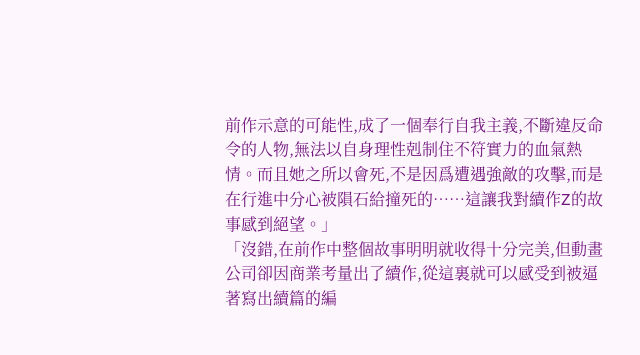前作示意的可能性,成了一個奉行自我主義,不斷違反命令的人物,無法以自身理性剋制住不符實力的血氣熱情。而且她之所以會死,不是因爲遭遇強敵的攻擊,而是在行進中分心被隕石給撞死的……這讓我對續作Z的故事感到絕望。」
「沒錯,在前作中整個故事明明就收得十分完美,但動畫公司卻因商業考量出了續作,從這裏就可以感受到被逼著寫出續篇的編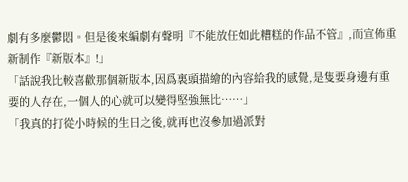劇有多麼鬱悶。但是後來編劇有聲明『不能放任如此糟糕的作品不管』,而宣佈重新制作『新版本』!」
「話說我比較喜歡那個新版本,因爲裏頭描繪的內容給我的感覺,是隻要身邊有重要的人存在,一個人的心就可以變得堅強無比……」
「我真的打從小時候的生日之後,就再也沒參加過派對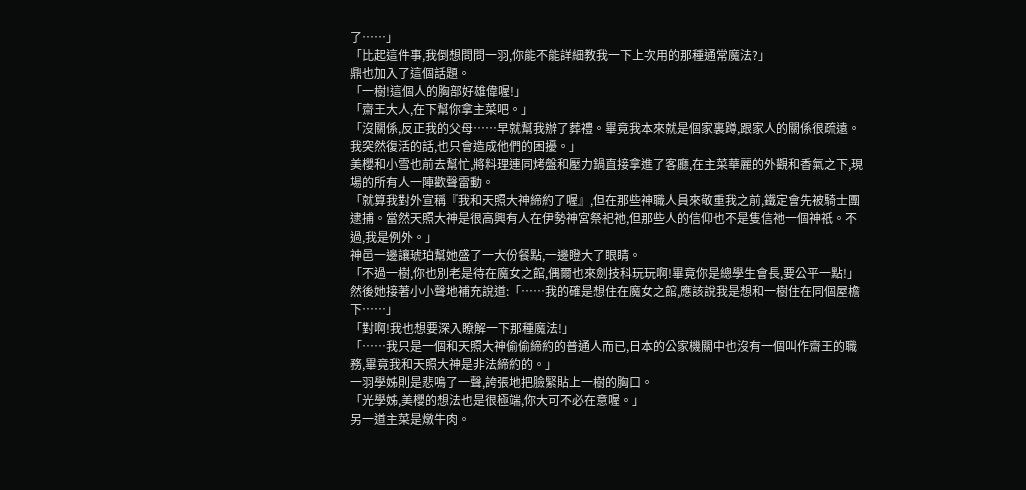了……」
「比起這件事,我倒想問問一羽,你能不能詳細教我一下上次用的那種通常魔法?」
鼎也加入了這個話題。
「一樹!這個人的胸部好雄偉喔!」
「齋王大人,在下幫你拿主菜吧。」
「沒關係,反正我的父母……早就幫我辦了葬禮。畢竟我本來就是個家裏蹲,跟家人的關係很疏遠。我突然復活的話,也只會造成他們的困擾。」
美櫻和小雪也前去幫忙,將料理連同烤盤和壓力鍋直接拿進了客廳,在主菜華麗的外觀和香氣之下,現場的所有人一陣歡聲雷動。
「就算我對外宣稱『我和天照大神締約了喔』,但在那些神職人員來敬重我之前,鐵定會先被騎士團逮捕。當然天照大神是很高興有人在伊勢神宮祭祀祂,但那些人的信仰也不是隻信祂一個神祇。不過,我是例外。」
神邑一邊讓琥珀幫她盛了一大份餐點,一邊瞪大了眼睛。
「不過一樹,你也別老是待在魔女之館,偶爾也來劍技科玩玩啊!畢竟你是總學生會長,要公平一點!」
然後她接著小小聲地補充說道:「……我的確是想住在魔女之館,應該說我是想和一樹住在同個屋檐下……」
「對啊!我也想要深入瞭解一下那種魔法!」
「……我只是一個和天照大神偷偷締約的普通人而已,日本的公家機關中也沒有一個叫作齋王的職務,畢竟我和天照大神是非法締約的。」
一羽學姊則是悲鳴了一聲,誇張地把臉緊貼上一樹的胸口。
「光學姊,美櫻的想法也是很極端,你大可不必在意喔。」
另一道主菜是燉牛肉。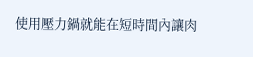使用壓力鍋就能在短時間內讓肉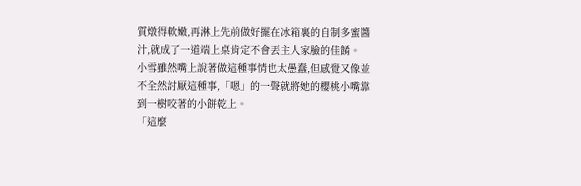質燉得軟嫩,再淋上先前做好擺在冰箱裏的自制多蜜醬汁,就成了一道端上桌肯定不會丟主人家臉的佳餚。
小雪雖然嘴上說著做這種事情也太愚蠢,但感覺又像並不全然討厭這種事,「嗯」的一聲就將她的櫻桃小嘴靠到一樹咬著的小餅乾上。
「這麼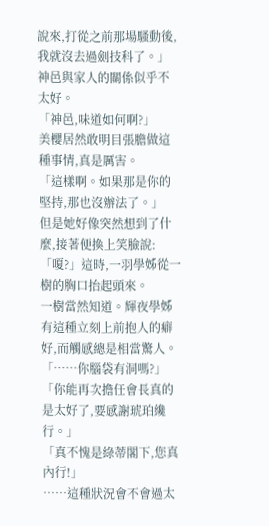說來,打從之前那場騷動後,我就沒去過劍技科了。」
神邑與家人的關係似乎不太好。
「神邑,味道如何啊?」
美櫻居然敢明目張膽做這種事情,真是厲害。
「這樣啊。如果那是你的堅持,那也沒辦法了。」
但是她好像突然想到了什麼,接著便換上笑臉說:
「嗄?」這時,一羽學姊從一樹的胸口抬起頭來。
一樹當然知道。輝夜學姊有這種立刻上前抱人的癖好,而觸感總是相當驚人。
「……你腦袋有洞嗎?」
「你能再次擔任會長真的是太好了,要感謝琥珀纔行。」
「真不愧是綠蒂閣下,您真內行!」
……這種狀況會不會過太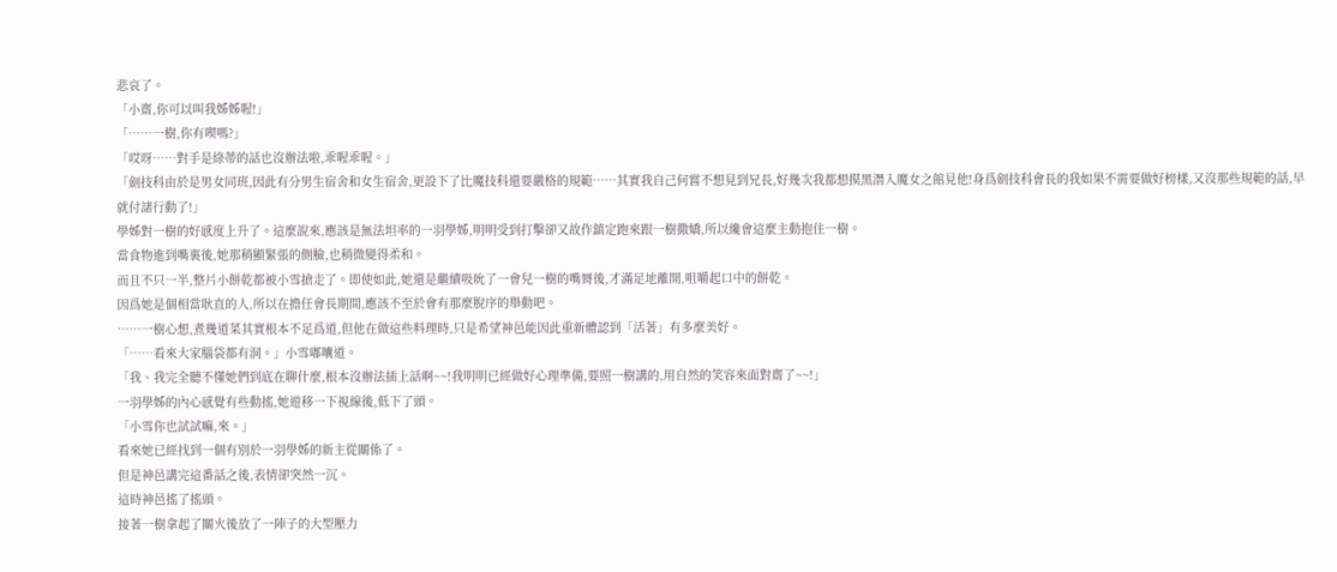悲哀了。
「小齋,你可以叫我姊姊喔!」
「……一樹,你有喫嗎?」
「哎呀……對手是綠蒂的話也沒辦法啦,乖喔乖喔。」
「劍技科由於是男女同班,因此有分男生宿舍和女生宿舍,更設下了比魔技科還要嚴格的規範……其實我自己何嘗不想見到兄長,好幾次我都想摸黑潛入魔女之館見他!身爲劍技科會長的我如果不需要做好榜樣,又沒那些規範的話,早就付諸行動了!」
學姊對一樹的好感度上升了。這麼說來,應該是無法坦率的一羽學姊,明明受到打擊卻又故作鎮定跑來跟一樹撒嬌,所以纔會這麼主動抱住一樹。
當食物進到嘴裏後,她那稍顯緊張的側臉,也稍微變得柔和。
而且不只一半,整片小餅乾都被小雪搶走了。即使如此,她還是繼續吸吮了一會兒一樹的嘴脣後,才滿足地離開,咀嚼起口中的餅乾。
因爲她是個相當耿直的人,所以在擔任會長期間,應該不至於會有那麼脫序的舉動吧。
……一樹心想,煮幾道菜其實根本不足爲道,但他在做這些料理時,只是希望神邑能因此重新體認到「活著」有多麼美好。
「……看來大家腦袋都有洞。」小雪嘟囔道。
「我、我完全聽不懂她們到底在聊什麼,根本沒辦法插上話啊~~!我明明已經做好心理準備,要照一樹講的,用自然的笑容來面對齋了~~!」
一羽學姊的內心感覺有些動搖,她遊移一下視線後,低下了頭。
「小雪你也試試嘛,來。」
看來她已經找到一個有別於一羽學姊的新主從關係了。
但是神邑講完這番話之後,表情卻突然一沉。
這時神邑搖了搖頭。
接著一樹拿起了關火後放了一陣子的大型壓力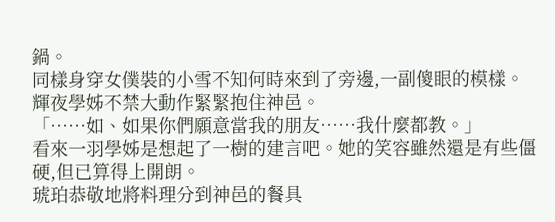鍋。
同樣身穿女僕裝的小雪不知何時來到了旁邊,一副傻眼的模樣。
輝夜學姊不禁大動作緊緊抱住神邑。
「……如、如果你們願意當我的朋友……我什麼都教。」
看來一羽學姊是想起了一樹的建言吧。她的笑容雖然還是有些僵硬,但已算得上開朗。
琥珀恭敬地將料理分到神邑的餐具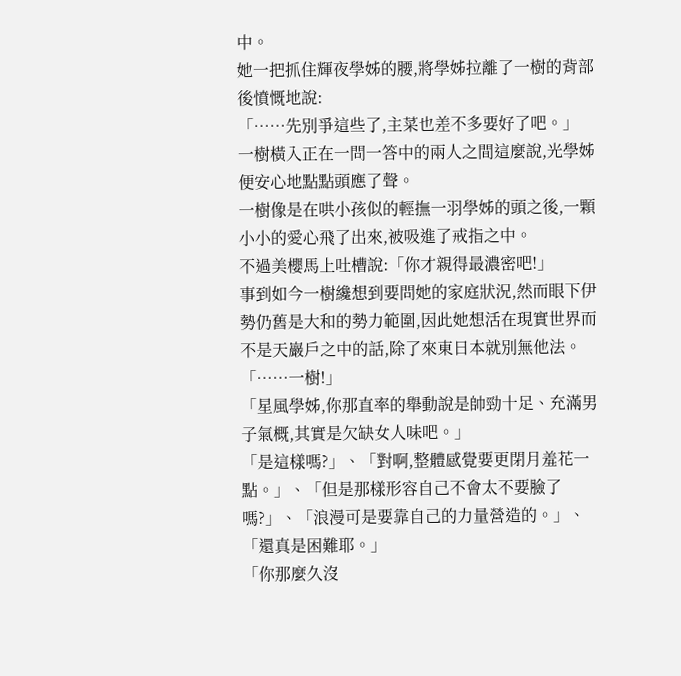中。
她一把抓住輝夜學姊的腰,將學姊拉離了一樹的背部後憤慨地說:
「……先別爭這些了,主菜也差不多要好了吧。」
一樹橫入正在一問一答中的兩人之間這麼說,光學姊便安心地點點頭應了聲。
一樹像是在哄小孩似的輕撫一羽學姊的頭之後,一顆小小的愛心飛了出來,被吸進了戒指之中。
不過美櫻馬上吐槽說:「你才親得最濃密吧!」
事到如今一樹纔想到要問她的家庭狀況,然而眼下伊勢仍舊是大和的勢力範圍,因此她想活在現實世界而不是天巖戶之中的話,除了來東日本就別無他法。
「……一樹!」
「星風學姊,你那直率的舉動說是帥勁十足、充滿男子氣概,其實是欠缺女人味吧。」
「是這樣嗎?」、「對啊,整體感覺要更閉月羞花一點。」、「但是那樣形容自己不會太不要臉了嗎?」、「浪漫可是要靠自己的力量營造的。」、「還真是困難耶。」
「你那麼久沒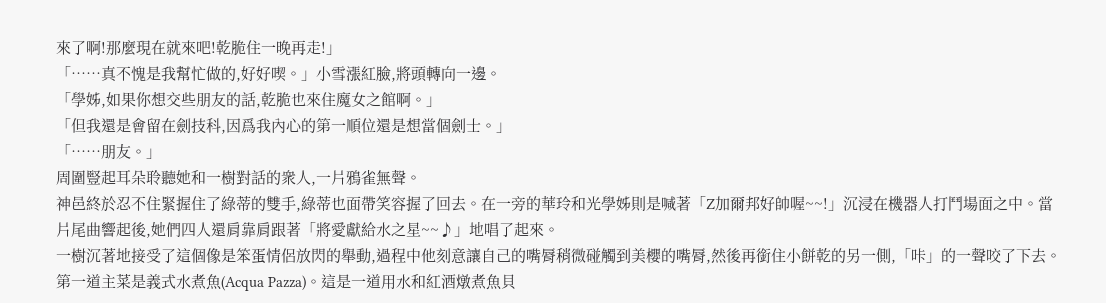來了啊!那麼現在就來吧!乾脆住一晚再走!」
「……真不愧是我幫忙做的,好好喫。」小雪漲紅臉,將頭轉向一邊。
「學姊,如果你想交些朋友的話,乾脆也來住魔女之館啊。」
「但我還是會留在劍技科,因爲我內心的第一順位還是想當個劍士。」
「……朋友。」
周圍豎起耳朵聆聽她和一樹對話的衆人,一片鴉雀無聲。
神邑終於忍不住緊握住了綠蒂的雙手,綠蒂也面帶笑容握了回去。在一旁的華玲和光學姊則是喊著「Z加爾邦好帥喔~~!」沉浸在機器人打鬥場面之中。當片尾曲響起後,她們四人還肩靠肩跟著「將愛獻給水之星~~♪」地唱了起來。
一樹沉著地接受了這個像是笨蛋情侶放閃的舉動,過程中他刻意讓自己的嘴脣稍微碰觸到美櫻的嘴脣,然後再銜住小餅乾的另一側,「咔」的一聲咬了下去。
第一道主菜是義式水煮魚(Acqua Pazza)。這是一道用水和紅酒燉煮魚貝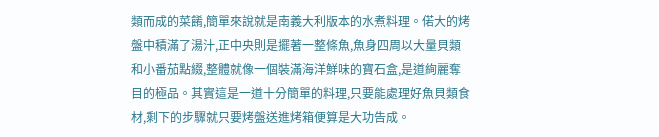類而成的菜餚,簡單來說就是南義大利版本的水煮料理。偌大的烤盤中積滿了湯汁,正中央則是擺著一整條魚,魚身四周以大量貝類和小番茄點綴,整體就像一個裝滿海洋鮮味的寶石盒,是道絢麗奪目的極品。其實這是一道十分簡單的料理,只要能處理好魚貝類食材,剩下的步驟就只要烤盤送進烤箱便算是大功告成。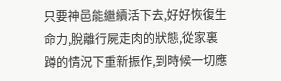只要神邑能繼續活下去,好好恢復生命力,脫離行屍走肉的狀態,從家裏蹲的情況下重新振作,到時候一切應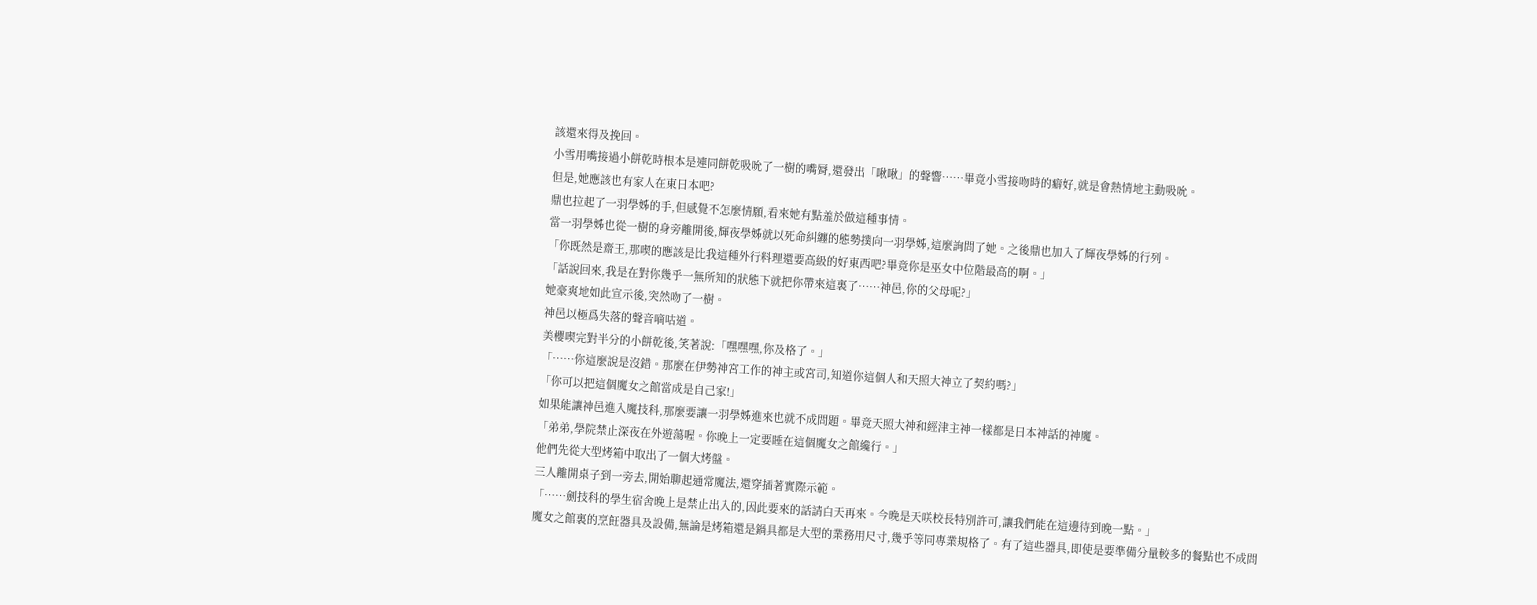該還來得及挽回。
小雪用嘴接過小餅乾時根本是連同餅乾吸吮了一樹的嘴脣,還發出「啾啾」的聲響……畢竟小雪接吻時的癖好,就是會熱情地主動吸吮。
但是,她應該也有家人在東日本吧?
鼎也拉起了一羽學姊的手,但感覺不怎麼情願,看來她有點羞於做這種事情。
當一羽學姊也從一樹的身旁離開後,輝夜學姊就以死命糾纏的態勢撲向一羽學姊,這麼詢問了她。之後鼎也加入了輝夜學姊的行列。
「你既然是齋王,那喫的應該是比我這種外行料理還要高級的好東西吧?畢竟你是巫女中位階最高的啊。」
「話說回來,我是在對你幾乎一無所知的狀態下就把你帶來這裏了……神邑,你的父母呢?」
她豪爽地如此宣示後,突然吻了一樹。
神邑以極爲失落的聲音嘀咕道。
美櫻喫完對半分的小餅乾後,笑著說:「嘿嘿嘿,你及格了。」
「……你這麼說是沒錯。那麼在伊勢神宮工作的神主或宮司,知道你這個人和天照大神立了契約嗎?」
「你可以把這個魔女之館當成是自己家!」
如果能讓神邑進入魔技科,那麼要讓一羽學姊進來也就不成問題。畢竟天照大神和經津主神一樣都是日本神話的神魔。
「弟弟,學院禁止深夜在外遊蕩喔。你晚上一定要睡在這個魔女之館纔行。」
他們先從大型烤箱中取出了一個大烤盤。
三人離開桌子到一旁去,開始聊起通常魔法,還穿插著實際示範。
「……劍技科的學生宿舍晚上是禁止出入的,因此要來的話請白天再來。今晚是天咲校長特別許可,讓我們能在這邊待到晚一點。」
魔女之館裏的烹飪器具及設備,無論是烤箱還是鍋具都是大型的業務用尺寸,幾乎等同專業規格了。有了這些器具,即使是要準備分量較多的餐點也不成問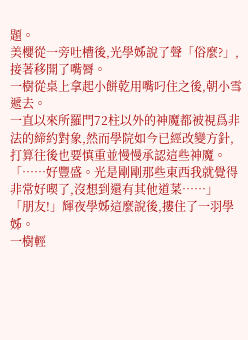題。
美櫻從一旁吐槽後,光學姊說了聲「俗麼?」,接著移開了嘴脣。
一樹從桌上拿起小餅乾用嘴叼住之後,朝小雪遞去。
一直以來所羅門72柱以外的神魔都被視爲非法的締約對象,然而學院如今已經改變方針,打算往後也要慎重並慢慢承認這些神魔。
「……好豐盛。光是剛剛那些東西我就覺得非常好喫了,沒想到還有其他道菜……」
「朋友!」輝夜學姊這麼說後,摟住了一羽學姊。
一樹輕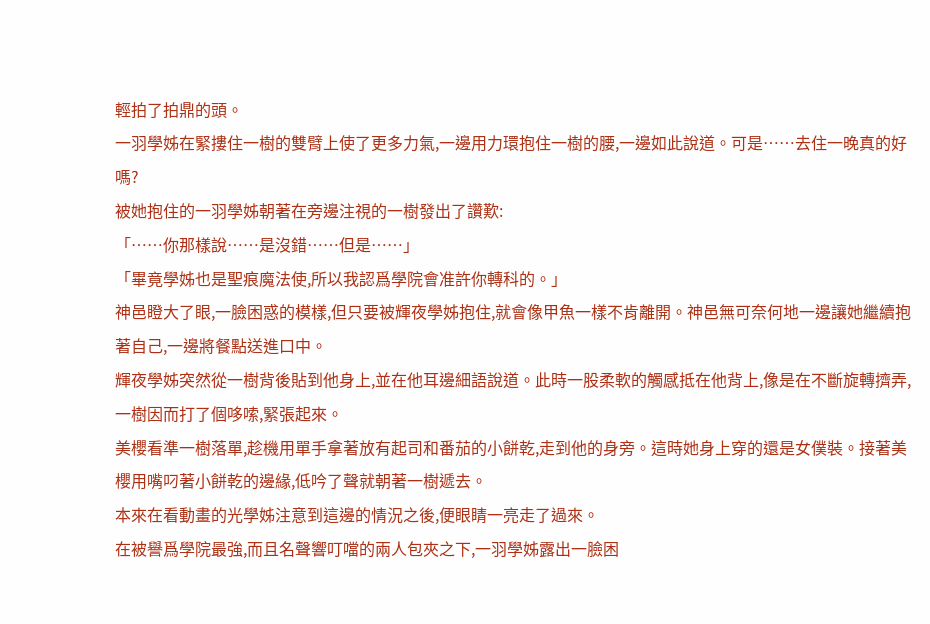輕拍了拍鼎的頭。
一羽學姊在緊摟住一樹的雙臂上使了更多力氣,一邊用力環抱住一樹的腰,一邊如此說道。可是……去住一晚真的好嗎?
被她抱住的一羽學姊朝著在旁邊注視的一樹發出了讚歎:
「……你那樣說……是沒錯……但是……」
「畢竟學姊也是聖痕魔法使,所以我認爲學院會准許你轉科的。」
神邑瞪大了眼,一臉困惑的模樣,但只要被輝夜學姊抱住,就會像甲魚一樣不肯離開。神邑無可奈何地一邊讓她繼續抱著自己,一邊將餐點送進口中。
輝夜學姊突然從一樹背後貼到他身上,並在他耳邊細語說道。此時一股柔軟的觸感抵在他背上,像是在不斷旋轉擠弄,一樹因而打了個哆嗦,緊張起來。
美櫻看準一樹落單,趁機用單手拿著放有起司和番茄的小餅乾,走到他的身旁。這時她身上穿的還是女僕裝。接著美櫻用嘴叼著小餅乾的邊緣,低吟了聲就朝著一樹遞去。
本來在看動畫的光學姊注意到這邊的情況之後,便眼睛一亮走了過來。
在被譽爲學院最強,而且名聲響叮噹的兩人包夾之下,一羽學姊露出一臉困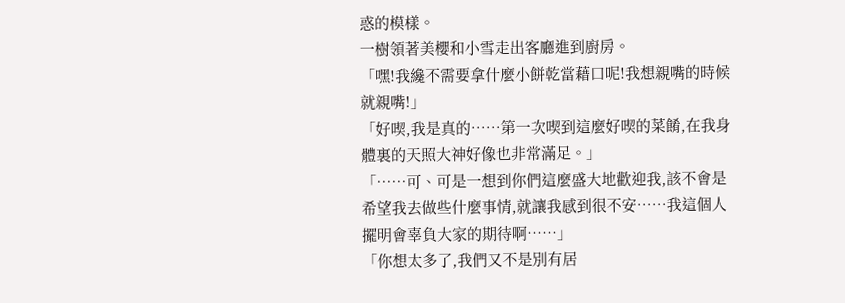惑的模樣。
一樹領著美櫻和小雪走出客廳進到廚房。
「嘿!我纔不需要拿什麼小餅乾當藉口呢!我想親嘴的時候就親嘴!」
「好喫,我是真的……第一次喫到這麼好喫的菜餚,在我身體裏的天照大神好像也非常滿足。」
「……可、可是一想到你們這麼盛大地歡迎我,該不會是希望我去做些什麼事情,就讓我感到很不安……我這個人擺明會辜負大家的期待啊……」
「你想太多了,我們又不是別有居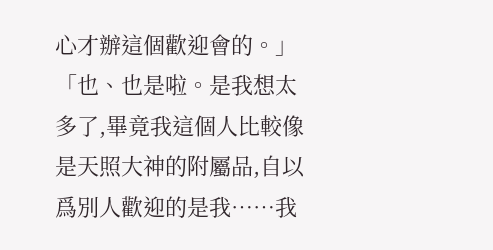心才辦這個歡迎會的。」
「也、也是啦。是我想太多了,畢竟我這個人比較像是天照大神的附屬品,自以爲別人歡迎的是我……我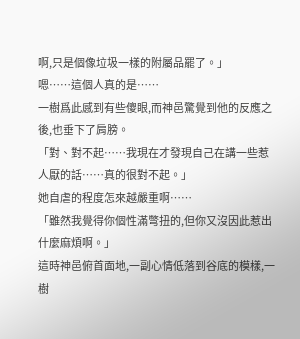啊,只是個像垃圾一樣的附屬品罷了。」
嗯……這個人真的是……
一樹爲此感到有些傻眼,而神邑驚覺到他的反應之後,也垂下了肩膀。
「對、對不起……我現在才發現自己在講一些惹人厭的話……真的很對不起。」
她自虐的程度怎來越嚴重啊……
「雖然我覺得你個性滿彆扭的,但你又沒因此惹出什麼麻煩啊。」
這時神邑俯首面地,一副心情低落到谷底的模樣,一樹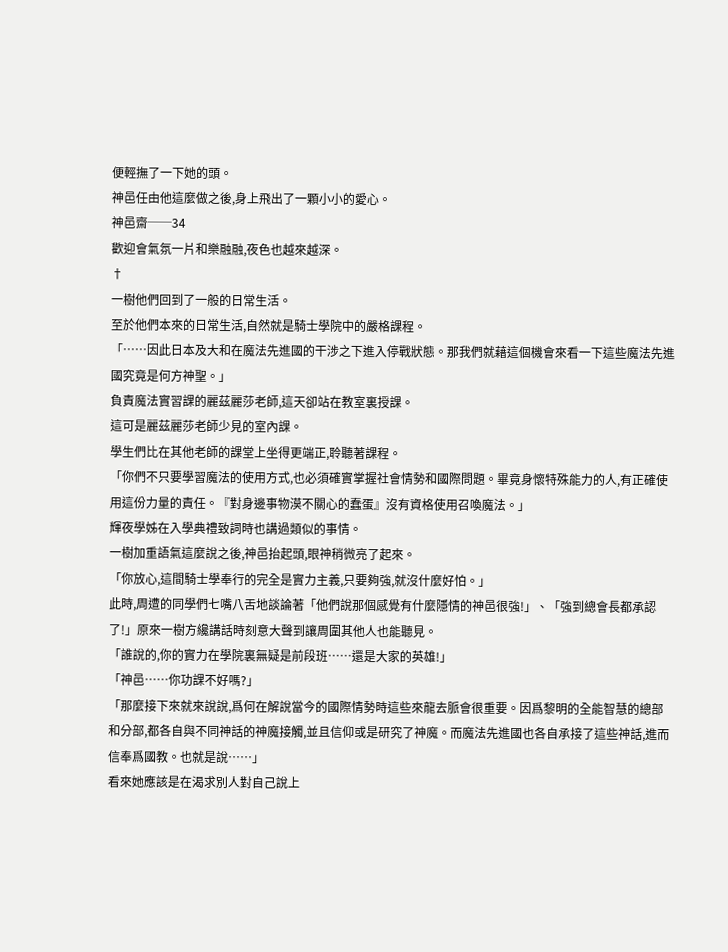便輕撫了一下她的頭。
神邑任由他這麼做之後,身上飛出了一顆小小的愛心。
神邑齋──34
歡迎會氣氛一片和樂融融,夜色也越來越深。
†
一樹他們回到了一般的日常生活。
至於他們本來的日常生活,自然就是騎士學院中的嚴格課程。
「……因此日本及大和在魔法先進國的干涉之下進入停戰狀態。那我們就藉這個機會來看一下這些魔法先進國究竟是何方神聖。」
負責魔法實習課的麗茲麗莎老師,這天卻站在教室裏授課。
這可是麗茲麗莎老師少見的室內課。
學生們比在其他老師的課堂上坐得更端正,聆聽著課程。
「你們不只要學習魔法的使用方式,也必須確實掌握社會情勢和國際問題。畢竟身懷特殊能力的人,有正確使用這份力量的責任。『對身邊事物漠不關心的蠢蛋』沒有資格使用召喚魔法。」
輝夜學姊在入學典禮致詞時也講過類似的事情。
一樹加重語氣這麼說之後,神邑抬起頭,眼神稍微亮了起來。
「你放心,這間騎士學奉行的完全是實力主義,只要夠強,就沒什麼好怕。」
此時,周遭的同學們七嘴八舌地談論著「他們說那個感覺有什麼隱情的神邑很強!」、「強到總會長都承認了!」原來一樹方纔講話時刻意大聲到讓周圍其他人也能聽見。
「誰說的,你的實力在學院裏無疑是前段班……還是大家的英雄!」
「神邑……你功課不好嗎?」
「那麼接下來就來說說,爲何在解說當今的國際情勢時這些來龍去脈會很重要。因爲黎明的全能智慧的總部和分部,都各自與不同神話的神魔接觸,並且信仰或是研究了神魔。而魔法先進國也各自承接了這些神話,進而信奉爲國教。也就是說……」
看來她應該是在渴求別人對自己說上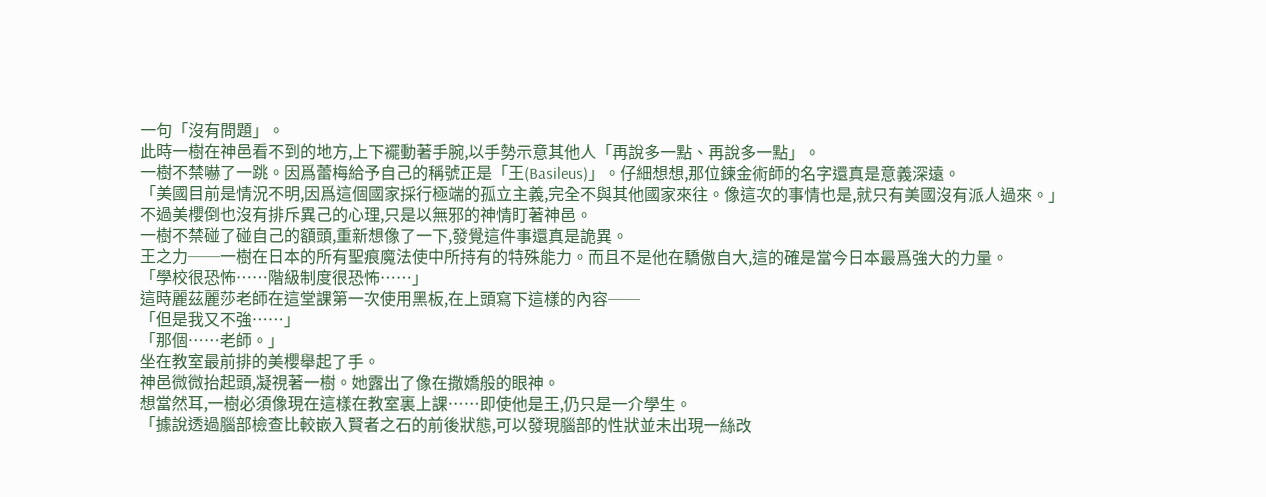一句「沒有問題」。
此時一樹在神邑看不到的地方,上下襬動著手腕,以手勢示意其他人「再說多一點、再說多一點」。
一樹不禁嚇了一跳。因爲蕾梅給予自己的稱號正是「王(Basileus)」。仔細想想,那位鍊金術師的名字還真是意義深遠。
「美國目前是情況不明,因爲這個國家採行極端的孤立主義,完全不與其他國家來往。像這次的事情也是,就只有美國沒有派人過來。」
不過美櫻倒也沒有排斥異己的心理,只是以無邪的神情盯著神邑。
一樹不禁碰了碰自己的額頭,重新想像了一下,發覺這件事還真是詭異。
王之力──一樹在日本的所有聖痕魔法使中所持有的特殊能力。而且不是他在驕傲自大,這的確是當今日本最爲強大的力量。
「學校很恐怖……階級制度很恐怖……」
這時麗茲麗莎老師在這堂課第一次使用黑板,在上頭寫下這樣的內容──
「但是我又不強……」
「那個……老師。」
坐在教室最前排的美櫻舉起了手。
神邑微微抬起頭,凝視著一樹。她露出了像在撒嬌般的眼神。
想當然耳,一樹必須像現在這樣在教室裏上課……即使他是王,仍只是一介學生。
「據說透過腦部檢查比較嵌入賢者之石的前後狀態,可以發現腦部的性狀並未出現一絲改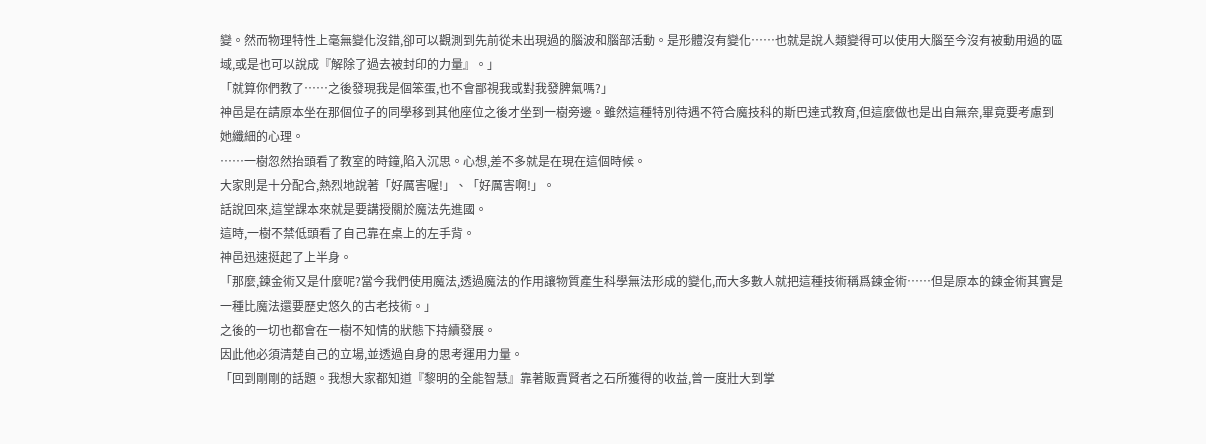變。然而物理特性上毫無變化沒錯,卻可以觀測到先前從未出現過的腦波和腦部活動。是形體沒有變化……也就是說人類變得可以使用大腦至今沒有被動用過的區域,或是也可以說成『解除了過去被封印的力量』。」
「就算你們教了……之後發現我是個笨蛋,也不會鄙視我或對我發脾氣嗎?」
神邑是在請原本坐在那個位子的同學移到其他座位之後才坐到一樹旁邊。雖然這種特別待遇不符合魔技科的斯巴達式教育,但這麼做也是出自無奈,畢竟要考慮到她纖細的心理。
……一樹忽然抬頭看了教室的時鐘,陷入沉思。心想,差不多就是在現在這個時候。
大家則是十分配合,熱烈地說著「好厲害喔!」、「好厲害啊!」。
話說回來,這堂課本來就是要講授關於魔法先進國。
這時,一樹不禁低頭看了自己靠在桌上的左手背。
神邑迅速挺起了上半身。
「那麼,鍊金術又是什麼呢?當今我們使用魔法,透過魔法的作用讓物質產生科學無法形成的變化,而大多數人就把這種技術稱爲鍊金術……但是原本的鍊金術其實是一種比魔法還要歷史悠久的古老技術。」
之後的一切也都會在一樹不知情的狀態下持續發展。
因此他必須清楚自己的立場,並透過自身的思考運用力量。
「回到剛剛的話題。我想大家都知道『黎明的全能智慧』靠著販賣賢者之石所獲得的收益,曾一度壯大到掌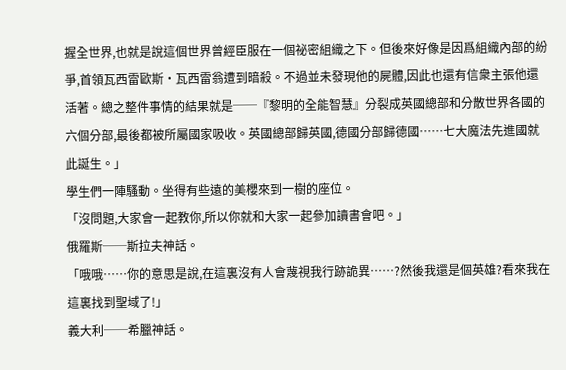握全世界,也就是說這個世界曾經臣服在一個祕密組織之下。但後來好像是因爲組織內部的紛爭,首領瓦西雷歐斯•瓦西雷翁遭到暗殺。不過並未發現他的屍體,因此也還有信衆主張他還活著。總之整件事情的結果就是──『黎明的全能智慧』分裂成英國總部和分散世界各國的六個分部,最後都被所屬國家吸收。英國總部歸英國,德國分部歸德國……七大魔法先進國就此誕生。」
學生們一陣騷動。坐得有些遠的美櫻來到一樹的座位。
「沒問題,大家會一起教你,所以你就和大家一起參加讀書會吧。」
俄羅斯──斯拉夫神話。
「哦哦……你的意思是說,在這裏沒有人會蔑視我行跡詭異……?然後我還是個英雄?看來我在這裏找到聖域了!」
義大利──希臘神話。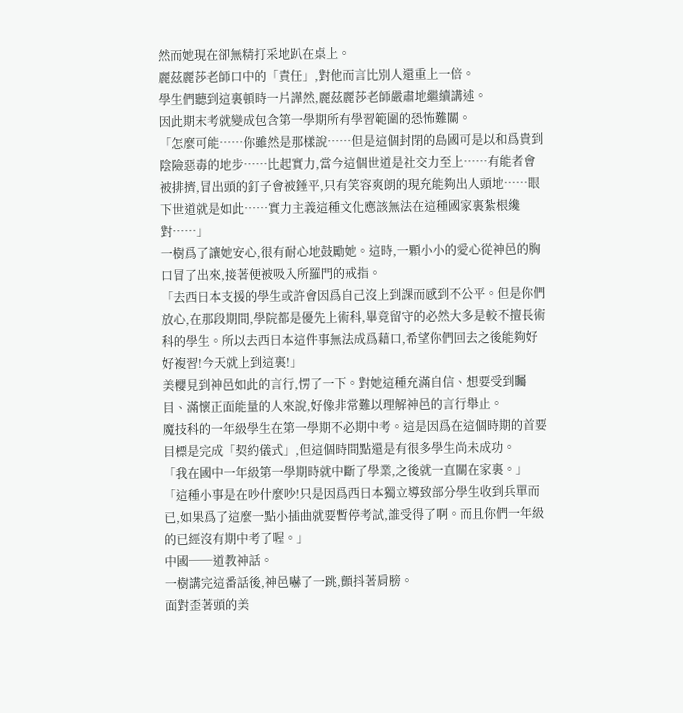然而她現在卻無精打采地趴在桌上。
麗茲麗莎老師口中的「責任」,對他而言比別人還重上一倍。
學生們聽到這裏頓時一片譁然,麗茲麗莎老師嚴肅地繼續講述。
因此期末考就變成包含第一學期所有學習範圍的恐怖難關。
「怎麼可能……你雖然是那樣說……但是這個封閉的島國可是以和爲貴到陰險惡毒的地步……比起實力,當今這個世道是社交力至上……有能者會被排擠,冒出頭的釘子會被錘平,只有笑容爽朗的現充能夠出人頭地……眼下世道就是如此……實力主義這種文化應該無法在這種國家裏紮根纔對……」
一樹爲了讓她安心,很有耐心地鼓勵她。這時,一顆小小的愛心從神邑的胸口冒了出來,接著便被吸入所羅門的戒指。
「去西日本支援的學生或許會因爲自己沒上到課而感到不公平。但是你們放心,在那段期間,學院都是優先上術科,畢竟留守的必然大多是較不擅長術科的學生。所以去西日本這件事無法成爲藉口,希望你們回去之後能夠好好複習!今天就上到這裏!」
美櫻見到神邑如此的言行,愣了一下。對她這種充滿自信、想要受到矚目、滿懷正面能量的人來說,好像非常難以理解神邑的言行舉止。
魔技科的一年級學生在第一學期不必期中考。這是因爲在這個時期的首要目標是完成「契約儀式」,但這個時間點還是有很多學生尚未成功。
「我在國中一年級第一學期時就中斷了學業,之後就一直關在家裏。」
「這種小事是在吵什麼吵!只是因爲西日本獨立導致部分學生收到兵單而已,如果爲了這麼一點小插曲就要暫停考試,誰受得了啊。而且你們一年級的已經沒有期中考了喔。」
中國──道教神話。
一樹講完這番話後,神邑嚇了一跳,顫抖著肩膀。
面對歪著頭的美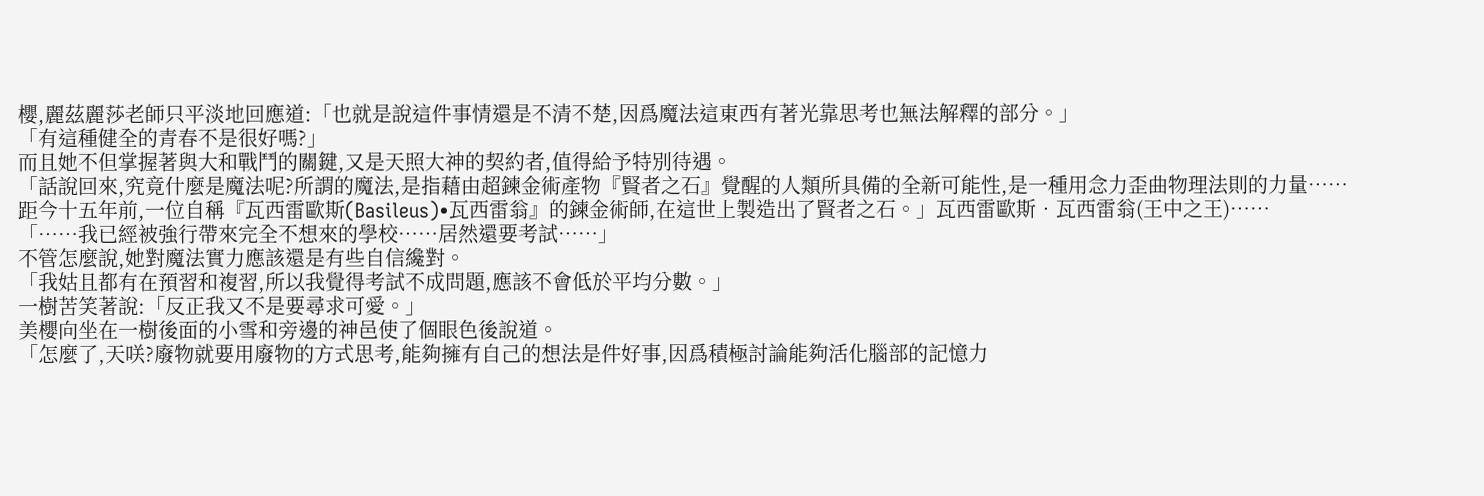櫻,麗茲麗莎老師只平淡地回應道:「也就是說這件事情還是不清不楚,因爲魔法這東西有著光靠思考也無法解釋的部分。」
「有這種健全的青春不是很好嗎?」
而且她不但掌握著與大和戰鬥的關鍵,又是天照大神的契約者,值得給予特別待遇。
「話說回來,究竟什麼是魔法呢?所謂的魔法,是指藉由超鍊金術產物『賢者之石』覺醒的人類所具備的全新可能性,是一種用念力歪曲物理法則的力量……距今十五年前,一位自稱『瓦西雷歐斯(Basileus)•瓦西雷翁』的鍊金術師,在這世上製造出了賢者之石。」瓦西雷歐斯•瓦西雷翁(王中之王)……
「……我已經被強行帶來完全不想來的學校……居然還要考試……」
不管怎麼說,她對魔法實力應該還是有些自信纔對。
「我姑且都有在預習和複習,所以我覺得考試不成問題,應該不會低於平均分數。」
一樹苦笑著說:「反正我又不是要尋求可愛。」
美櫻向坐在一樹後面的小雪和旁邊的神邑使了個眼色後說道。
「怎麼了,天咲?廢物就要用廢物的方式思考,能夠擁有自己的想法是件好事,因爲積極討論能夠活化腦部的記憶力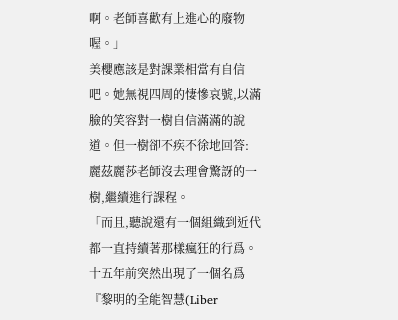啊。老師喜歡有上進心的廢物喔。」
美櫻應該是對課業相當有自信吧。她無視四周的悽慘哀號,以滿臉的笑容對一樹自信滿滿的說道。但一樹卻不疾不徐地回答:
麗茲麗莎老師沒去理會驚訝的一樹,繼續進行課程。
「而且,聽說還有一個組織到近代都一直持續著那樣瘋狂的行爲。十五年前突然出現了一個名爲『黎明的全能智慧(Liber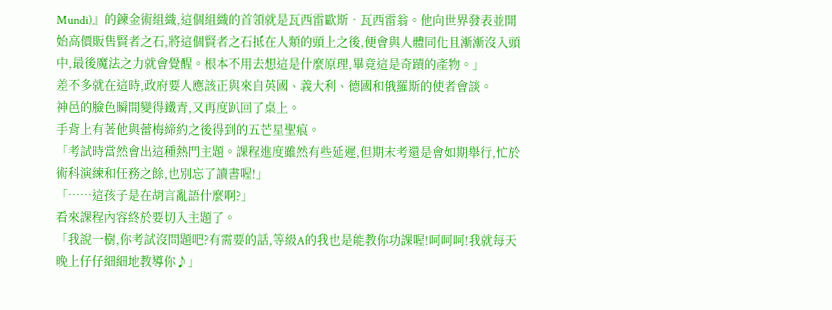Mundi)』的鍊金術組織,這個組織的首領就是瓦西雷歐斯•瓦西雷翁。他向世界發表並開始高價販售賢者之石,將這個賢者之石抵在人類的頭上之後,便會與人體同化且漸漸沒入頭中,最後魔法之力就會覺醒。根本不用去想這是什麼原理,畢竟這是奇蹟的產物。」
差不多就在這時,政府要人應該正與來自英國、義大利、德國和俄羅斯的使者會談。
神邑的臉色瞬間變得鐵青,又再度趴回了桌上。
手背上有著他與蕾梅締約之後得到的五芒星聖痕。
「考試時當然會出這種熱門主題。課程進度雖然有些延遲,但期末考還是會如期舉行,忙於術科演練和任務之餘,也別忘了讀書喔!」
「……這孩子是在胡言亂語什麼啊?」
看來課程內容終於要切入主題了。
「我說一樹,你考試沒問題吧?有需要的話,等級A的我也是能教你功課喔!呵呵呵!我就每天晚上仔仔細細地教導你♪」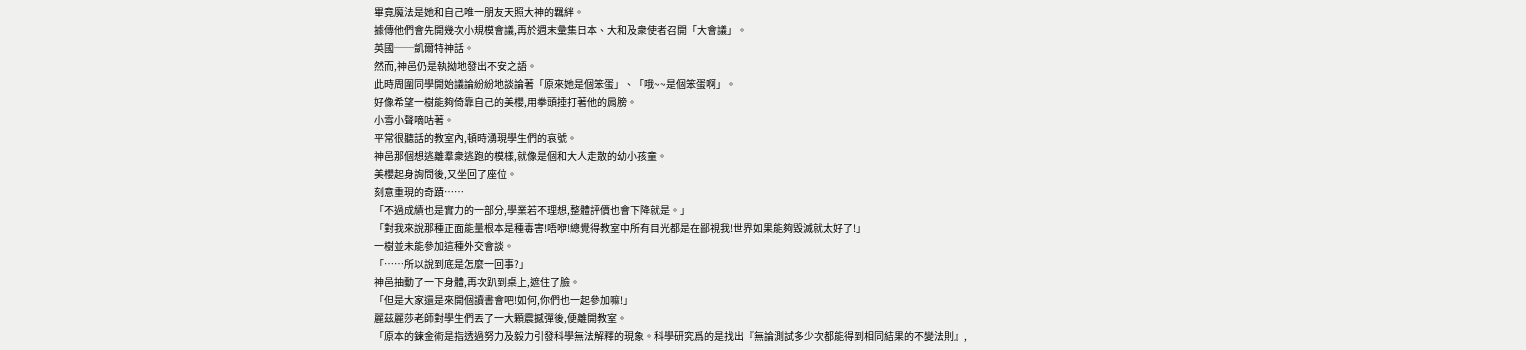畢竟魔法是她和自己唯一朋友天照大神的羈絆。
據傳他們會先開幾次小規模會議,再於週末彙集日本、大和及衆使者召開「大會議」。
英國──凱爾特神話。
然而,神邑仍是執拗地發出不安之語。
此時周圍同學開始議論紛紛地談論著「原來她是個笨蛋」、「哦~~是個笨蛋啊」。
好像希望一樹能夠倚靠自己的美櫻,用拳頭捶打著他的肩膀。
小雪小聲嘀咕著。
平常很聽話的教室內,頓時湧現學生們的哀號。
神邑那個想逃離羣衆逃跑的模樣,就像是個和大人走散的幼小孩童。
美櫻起身詢問後,又坐回了座位。
刻意重現的奇蹟……
「不過成績也是實力的一部分,學業若不理想,整體評價也會下降就是。」
「對我來說那種正面能量根本是種毒害!唔咿!總覺得教室中所有目光都是在鄙視我!世界如果能夠毀滅就太好了!」
一樹並未能參加這種外交會談。
「……所以說到底是怎麼一回事?」
神邑抽動了一下身體,再次趴到桌上,遮住了臉。
「但是大家還是來開個讀書會吧!如何,你們也一起參加嘛!」
麗茲麗莎老師對學生們丟了一大顆震撼彈後,便離開教室。
「原本的鍊金術是指透過努力及毅力引發科學無法解釋的現象。科學研究爲的是找出『無論測試多少次都能得到相同結果的不變法則』,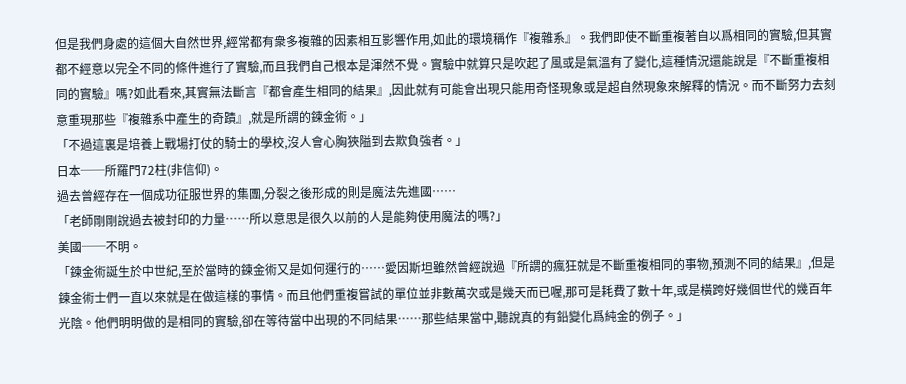但是我們身處的這個大自然世界,經常都有衆多複雜的因素相互影響作用,如此的環境稱作『複雜系』。我們即使不斷重複著自以爲相同的實驗,但其實都不經意以完全不同的條件進行了實驗,而且我們自己根本是渾然不覺。實驗中就算只是吹起了風或是氣溫有了變化,這種情況還能說是『不斷重複相同的實驗』嗎?如此看來,其實無法斷言『都會產生相同的結果』,因此就有可能會出現只能用奇怪現象或是超自然現象來解釋的情況。而不斷努力去刻意重現那些『複雜系中產生的奇蹟』,就是所謂的鍊金術。」
「不過這裏是培養上戰場打仗的騎士的學校,沒人會心胸狹隘到去欺負強者。」
日本──所羅門72柱(非信仰)。
過去曾經存在一個成功征服世界的集團,分裂之後形成的則是魔法先進國……
「老師剛剛說過去被封印的力量……所以意思是很久以前的人是能夠使用魔法的嗎?」
美國──不明。
「鍊金術誕生於中世紀,至於當時的鍊金術又是如何運行的……愛因斯坦雖然曾經說過『所謂的瘋狂就是不斷重複相同的事物,預測不同的結果』,但是鍊金術士們一直以來就是在做這樣的事情。而且他們重複嘗試的單位並非數萬次或是幾天而已喔,那可是耗費了數十年,或是橫跨好幾個世代的幾百年光陰。他們明明做的是相同的實驗,卻在等待當中出現的不同結果……那些結果當中,聽說真的有鉛變化爲純金的例子。」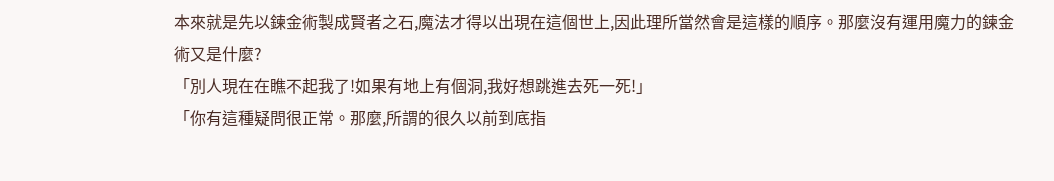本來就是先以鍊金術製成賢者之石,魔法才得以出現在這個世上,因此理所當然會是這樣的順序。那麼沒有運用魔力的鍊金術又是什麼?
「別人現在在瞧不起我了!如果有地上有個洞,我好想跳進去死一死!」
「你有這種疑問很正常。那麼,所謂的很久以前到底指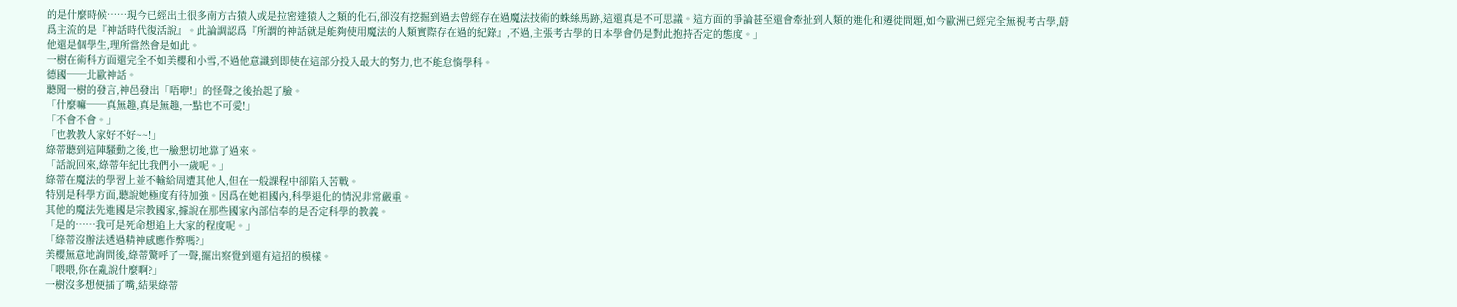的是什麼時候……現今已經出土很多南方古猿人或是拉密達猿人之類的化石,卻沒有挖掘到過去曾經存在過魔法技術的蛛絲馬跡,這還真是不可思議。這方面的爭論甚至還會牽扯到人類的進化和遷徙問題,如今歐洲已經完全無視考古學,蔚爲主流的是『神話時代復活說』。此論調認爲『所謂的神話就是能夠使用魔法的人類實際存在過的紀錄』,不過,主張考古學的日本學會仍是對此抱持否定的態度。」
他還是個學生,理所當然會是如此。
一樹在術科方面還完全不如美櫻和小雪,不過他意識到即使在這部分投入最大的努力,也不能怠惰學科。
德國──北歐神話。
聽聞一樹的發言,神邑發出「唔咿!」的怪聲之後抬起了臉。
「什麼嘛──真無趣,真是無趣,一點也不可愛!」
「不會不會。」
「也教教人家好不好~~!」
綠蒂聽到這陣騷動之後,也一臉懇切地靠了過來。
「話說回來,綠蒂年紀比我們小一歲呢。」
綠蒂在魔法的學習上並不輸給周遭其他人,但在一般課程中卻陷入苦戰。
特別是科學方面,聽說她極度有待加強。因爲在她祖國內,科學退化的情況非常嚴重。
其他的魔法先進國是宗教國家,據說在那些國家內部信奉的是否定科學的教義。
「是的……我可是死命想追上大家的程度呢。」
「綠蒂沒辦法透過精神感應作弊嗎?」
美櫻無意地詢問後,綠蒂驚呼了一聲,擺出察覺到還有這招的模樣。
「喂喂,你在亂說什麼啊?」
一樹沒多想便插了嘴,結果綠蒂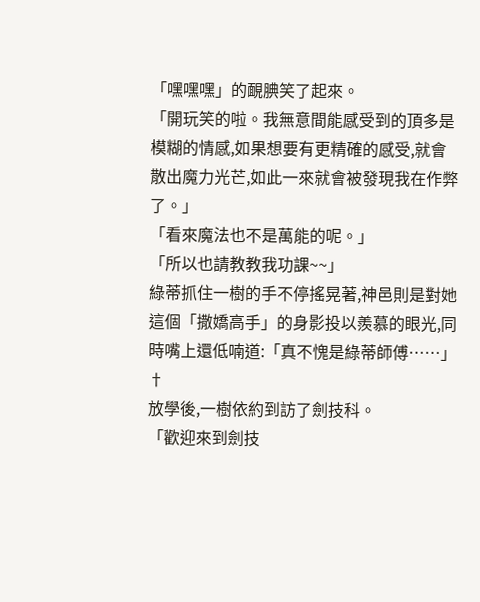「嘿嘿嘿」的靦腆笑了起來。
「開玩笑的啦。我無意間能感受到的頂多是模糊的情感,如果想要有更精確的感受,就會散出魔力光芒,如此一來就會被發現我在作弊了。」
「看來魔法也不是萬能的呢。」
「所以也請教教我功課~~」
綠蒂抓住一樹的手不停搖晃著,神邑則是對她這個「撒嬌高手」的身影投以羨慕的眼光,同時嘴上還低喃道:「真不愧是綠蒂師傅……」
†
放學後,一樹依約到訪了劍技科。
「歡迎來到劍技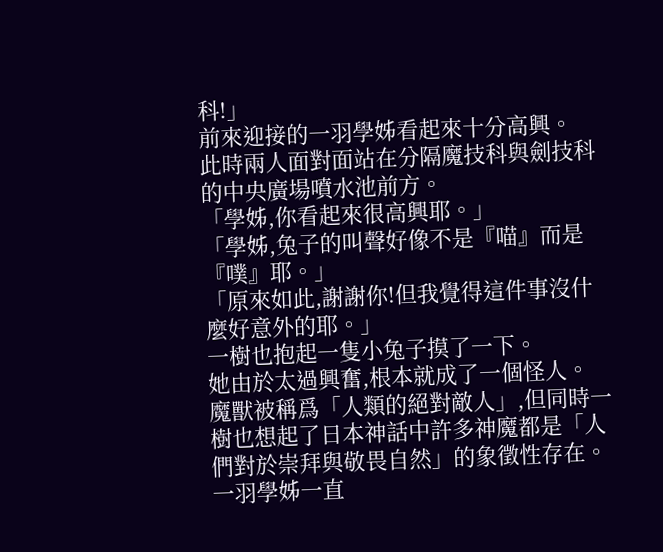科!」
前來迎接的一羽學姊看起來十分高興。
此時兩人面對面站在分隔魔技科與劍技科的中央廣場噴水池前方。
「學姊,你看起來很高興耶。」
「學姊,兔子的叫聲好像不是『喵』而是『噗』耶。」
「原來如此,謝謝你!但我覺得這件事沒什麼好意外的耶。」
一樹也抱起一隻小兔子摸了一下。
她由於太過興奮,根本就成了一個怪人。
魔獸被稱爲「人類的絕對敵人」,但同時一樹也想起了日本神話中許多神魔都是「人們對於崇拜與敬畏自然」的象徵性存在。
一羽學姊一直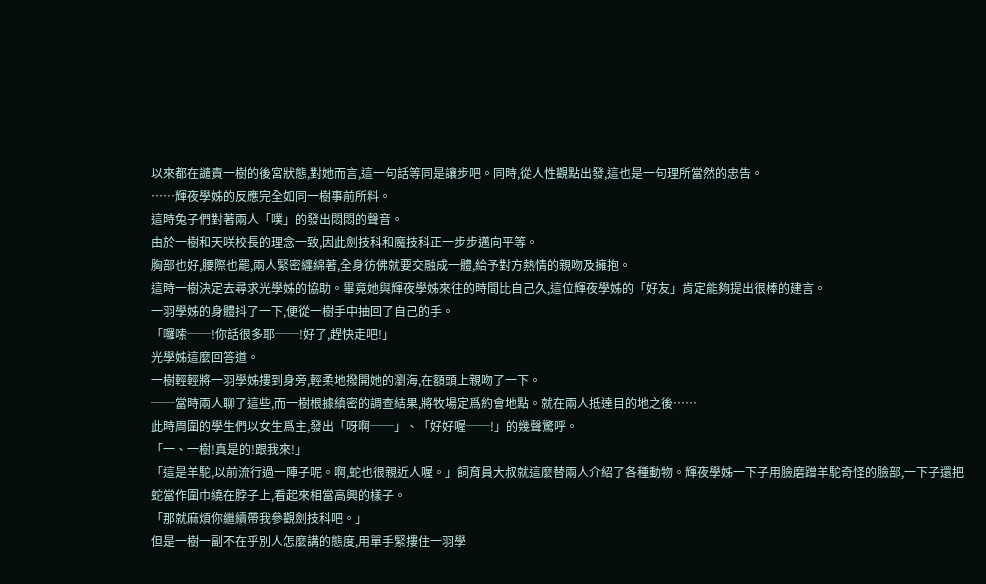以來都在譴責一樹的後宮狀態,對她而言,這一句話等同是讓步吧。同時,從人性觀點出發,這也是一句理所當然的忠告。
……輝夜學姊的反應完全如同一樹事前所料。
這時兔子們對著兩人「噗」的發出悶悶的聲音。
由於一樹和天咲校長的理念一致,因此劍技科和魔技科正一步步邁向平等。
胸部也好,腰際也罷,兩人緊密纏綿著,全身彷佛就要交融成一體,給予對方熱情的親吻及擁抱。
這時一樹決定去尋求光學姊的協助。畢竟她與輝夜學姊來往的時間比自己久,這位輝夜學姊的「好友」肯定能夠提出很棒的建言。
一羽學姊的身體抖了一下,便從一樹手中抽回了自己的手。
「囉嗦──!你話很多耶──!好了,趕快走吧!」
光學姊這麼回答道。
一樹輕輕將一羽學姊摟到身旁,輕柔地撥開她的瀏海,在額頭上親吻了一下。
──當時兩人聊了這些,而一樹根據縝密的調查結果,將牧場定爲約會地點。就在兩人抵達目的地之後……
此時周圍的學生們以女生爲主,發出「呀啊──」、「好好喔──!」的幾聲驚呼。
「一、一樹!真是的!跟我來!」
「這是羊駝,以前流行過一陣子呢。啊,蛇也很親近人喔。」飼育員大叔就這麼替兩人介紹了各種動物。輝夜學姊一下子用臉磨蹭羊駝奇怪的臉部,一下子還把蛇當作圍巾繞在脖子上,看起來相當高興的樣子。
「那就麻煩你繼續帶我參觀劍技科吧。」
但是一樹一副不在乎別人怎麼講的態度,用單手緊摟住一羽學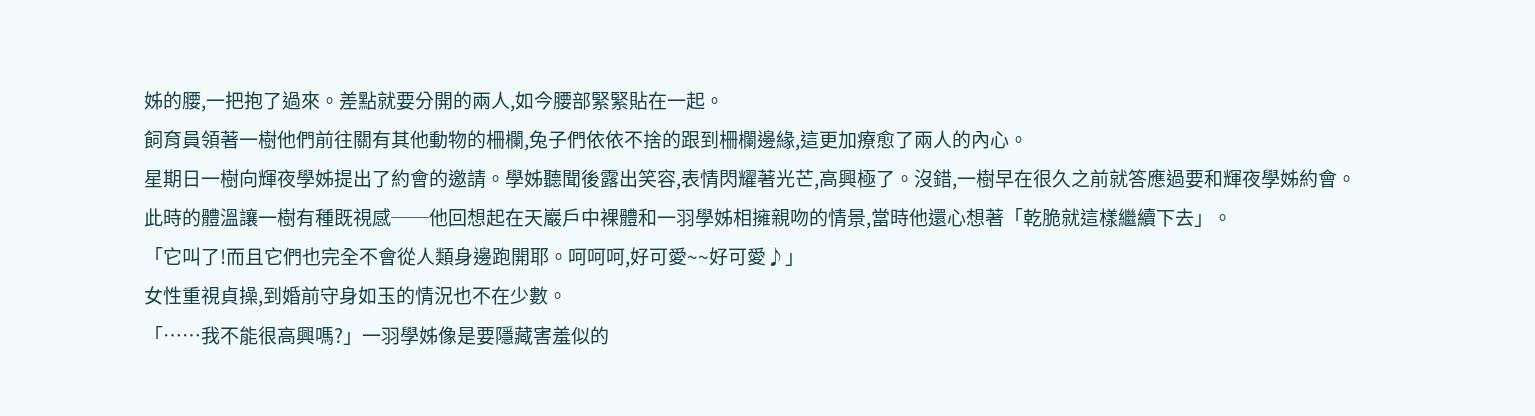姊的腰,一把抱了過來。差點就要分開的兩人,如今腰部緊緊貼在一起。
飼育員領著一樹他們前往關有其他動物的柵欄,兔子們依依不捨的跟到柵欄邊緣,這更加療愈了兩人的內心。
星期日一樹向輝夜學姊提出了約會的邀請。學姊聽聞後露出笑容,表情閃耀著光芒,高興極了。沒錯,一樹早在很久之前就答應過要和輝夜學姊約會。
此時的體溫讓一樹有種既視感──他回想起在天巖戶中裸體和一羽學姊相擁親吻的情景,當時他還心想著「乾脆就這樣繼續下去」。
「它叫了!而且它們也完全不會從人類身邊跑開耶。呵呵呵,好可愛~~好可愛♪」
女性重視貞操,到婚前守身如玉的情況也不在少數。
「……我不能很高興嗎?」一羽學姊像是要隱藏害羞似的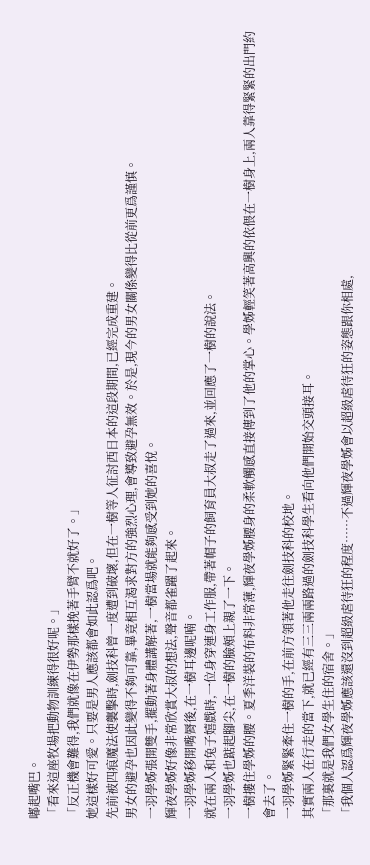嘟起嘴巴。
「看來這座牧場把動物訓練得很好呢。」
「反正機會難得,我們就像在伊勢那樣挽著手臂不就好了。」
她這樣好可愛。只要是男人應該都會如此認爲吧。
先前被四痕魔法使襲擊時,劍技科曾一度遭到破壞,但在一樹等人征討西日本的這段期間,已經完成重建。
男女的避孕也因此變得不夠可靠,畢竟相互渴求對方的強烈心理,會導致避孕無效。於是,現今的男女關係變得比從前更爲謹慎。
一羽學姊張開雙手,擺動著身體講解著,一樹當場就能夠感受到她的喜悅。
輝夜學姊好像非常欣賞大叔的想法,聲音都雀躍了起來。
一羽學姊移開嘴脣後,在一樹耳邊呢喃。
就在兩人和兔子嬉戲時,一位身穿連身工作服,帶著帽子的飼育員大叔走了過來,並回應了一樹的說法。
一羽學姊也踮起腳尖,在一樹的臉頰上親了一下。
一樹摟住學姊的腰。夏季洋裝的布料非常薄,輝夜學姊腰身的柔軟觸感直接傳到了他的掌心。學姊輕笑著高興的依偎在一樹身上,兩人靠得緊緊的出門約會去了。
一羽學姊緊緊牽住一樹的手,在前方領著他走往劍技科的校地。
其實兩人在行走的當下,就已經有三三兩兩路過的劍技科學生看向他們開始交頭接耳。
「那裏就是我們女學生住的宿舍。」
「我個人認爲輝夜學姊應該還沒到超級虐待狂的程度……不過輝夜學姊會以超級虐待狂的姿態跟你相處,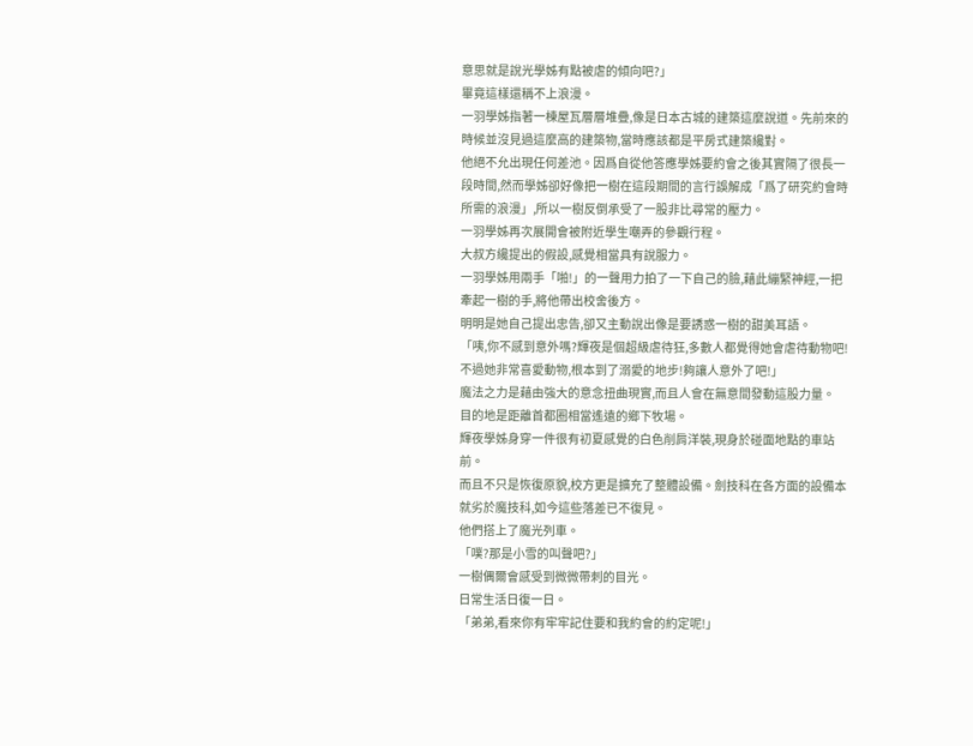意思就是說光學姊有點被虐的傾向吧?」
畢竟這樣還稱不上浪漫。
一羽學姊指著一棟屋瓦層層堆疊,像是日本古城的建築這麼說道。先前來的時候並沒見過這麼高的建築物,當時應該都是平房式建築纔對。
他絕不允出現任何差池。因爲自從他答應學姊要約會之後其實隔了很長一段時間,然而學姊卻好像把一樹在這段期間的言行誤解成「爲了研究約會時所需的浪漫」,所以一樹反倒承受了一股非比尋常的壓力。
一羽學姊再次展開會被附近學生嘲弄的參觀行程。
大叔方纔提出的假設,感覺相當具有說服力。
一羽學姊用兩手「啪!」的一聲用力拍了一下自己的臉,藉此繃緊神經,一把牽起一樹的手,將他帶出校舍後方。
明明是她自己提出忠告,卻又主動說出像是要誘惑一樹的甜美耳語。
「咦,你不感到意外嗎?輝夜是個超級虐待狂,多數人都覺得她會虐待動物吧!不過她非常喜愛動物,根本到了溺愛的地步!夠讓人意外了吧!」
魔法之力是藉由強大的意念扭曲現實,而且人會在無意間發動這股力量。
目的地是距離首都圈相當遙遠的鄉下牧場。
輝夜學姊身穿一件很有初夏感覺的白色削肩洋裝,現身於碰面地點的車站前。
而且不只是恢復原貌,校方更是擴充了整體設備。劍技科在各方面的設備本就劣於魔技科,如今這些落差已不復見。
他們搭上了魔光列車。
「噗?那是小雪的叫聲吧?」
一樹偶爾會感受到微微帶刺的目光。
日常生活日復一日。
「弟弟,看來你有牢牢記住要和我約會的約定呢!」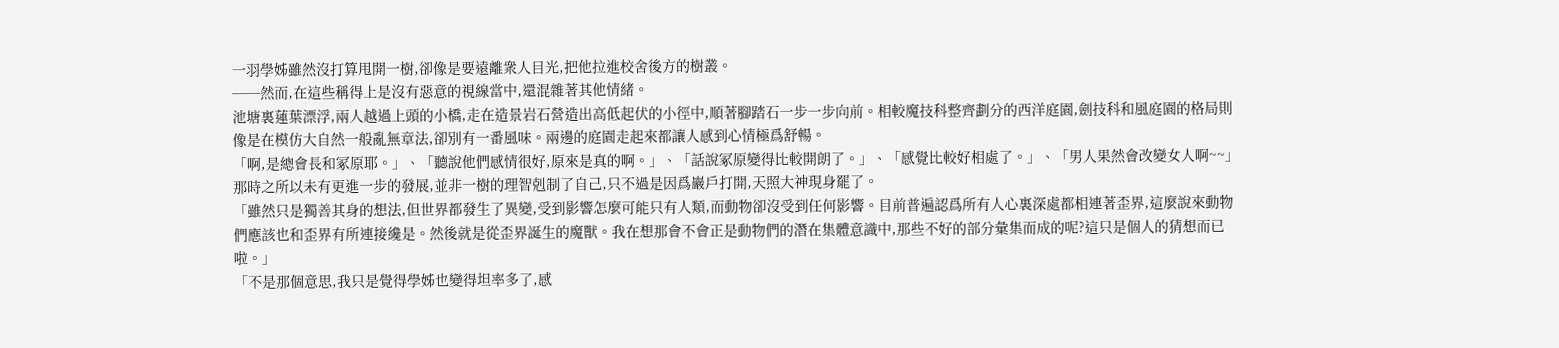一羽學姊雖然沒打算甩開一樹,卻像是要遠離衆人目光,把他拉進校舍後方的樹叢。
──然而,在這些稱得上是沒有惡意的視線當中,還混雜著其他情緒。
池塘裏蓮葉漂浮,兩人越過上頭的小橋,走在造景岩石營造出高低起伏的小徑中,順著腳踏石一步一步向前。相較魔技科整齊劃分的西洋庭園,劍技科和風庭園的格局則像是在模仿大自然一般亂無章法,卻別有一番風味。兩邊的庭園走起來都讓人感到心情極爲舒暢。
「啊,是總會長和冢原耶。」、「聽說他們感情很好,原來是真的啊。」、「話說冢原變得比較開朗了。」、「感覺比較好相處了。」、「男人果然會改變女人啊~~」
那時之所以未有更進一步的發展,並非一樹的理智剋制了自己,只不過是因爲巖戶打開,天照大神現身罷了。
「雖然只是獨善其身的想法,但世界都發生了異變,受到影響怎麼可能只有人類,而動物卻沒受到任何影響。目前普遍認爲所有人心裏深處都相連著歪界,這麼說來動物們應該也和歪界有所連接纔是。然後就是從歪界誕生的魔獸。我在想那會不會正是動物們的潛在集體意識中,那些不好的部分彙集而成的呢?這只是個人的猜想而已啦。」
「不是那個意思,我只是覺得學姊也變得坦率多了,感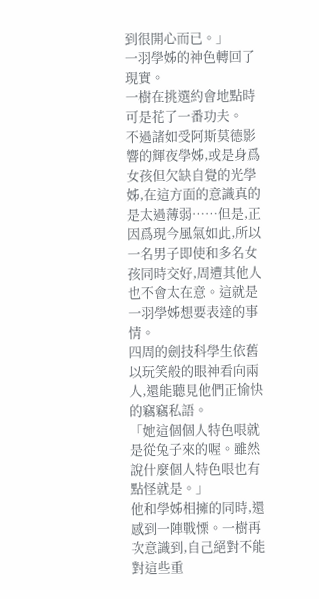到很開心而已。」
一羽學姊的神色轉回了現實。
一樹在挑選約會地點時可是花了一番功夫。
不過諸如受阿斯莫德影響的輝夜學姊,或是身爲女孩但欠缺自覺的光學姊,在這方面的意識真的是太過薄弱……但是,正因爲現今風氣如此,所以一名男子即使和多名女孩同時交好,周遭其他人也不會太在意。這就是一羽學姊想要表達的事情。
四周的劍技科學生依舊以玩笑般的眼神看向兩人,還能聽見他們正愉快的竊竊私語。
「她這個個人特色哏就是從兔子來的喔。雖然說什麼個人特色哏也有點怪就是。」
他和學姊相擁的同時,還感到一陣戰慄。一樹再次意識到,自己絕對不能對這些重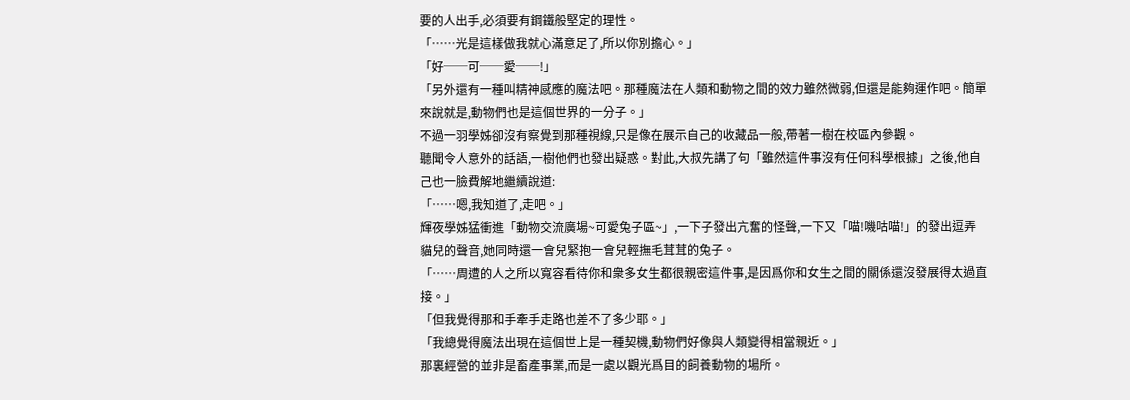要的人出手,必須要有鋼鐵般堅定的理性。
「……光是這樣做我就心滿意足了,所以你別擔心。」
「好──可──愛──!」
「另外還有一種叫精神感應的魔法吧。那種魔法在人類和動物之間的效力雖然微弱,但還是能夠運作吧。簡單來說就是,動物們也是這個世界的一分子。」
不過一羽學姊卻沒有察覺到那種視線,只是像在展示自己的收藏品一般,帶著一樹在校區內參觀。
聽聞令人意外的話語,一樹他們也發出疑惑。對此,大叔先講了句「雖然這件事沒有任何科學根據」之後,他自己也一臉費解地繼續說道:
「……嗯,我知道了,走吧。」
輝夜學姊猛衝進「動物交流廣場~可愛兔子區~」,一下子發出亢奮的怪聲,一下又「喵!嘰咕喵!」的發出逗弄貓兒的聲音,她同時還一會兒緊抱一會兒輕撫毛茸茸的兔子。
「……周遭的人之所以寬容看待你和衆多女生都很親密這件事,是因爲你和女生之間的關係還沒發展得太過直接。」
「但我覺得那和手牽手走路也差不了多少耶。」
「我總覺得魔法出現在這個世上是一種契機,動物們好像與人類變得相當親近。」
那裏經營的並非是畜產事業,而是一處以觀光爲目的飼養動物的場所。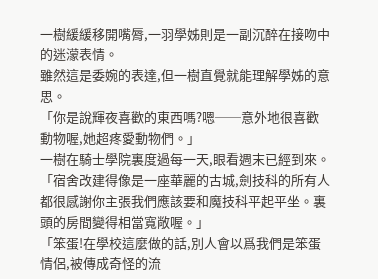一樹緩緩移開嘴脣,一羽學姊則是一副沉醉在接吻中的迷濛表情。
雖然這是委婉的表達,但一樹直覺就能理解學姊的意思。
「你是說輝夜喜歡的東西嗎?嗯──意外地很喜歡動物喔,她超疼愛動物們。」
一樹在騎士學院裏度過每一天,眼看週末已經到來。
「宿舍改建得像是一座華麗的古城,劍技科的所有人都很感謝你主張我們應該要和魔技科平起平坐。裏頭的房間變得相當寬敞喔。」
「笨蛋!在學校這麼做的話,別人會以爲我們是笨蛋情侶,被傳成奇怪的流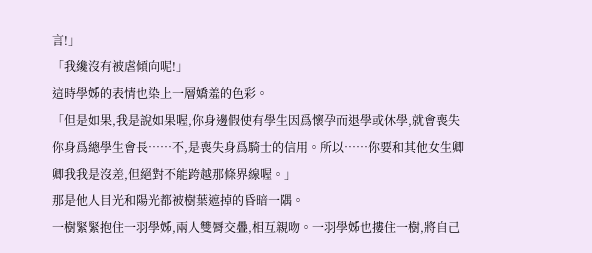言!」
「我纔沒有被虐傾向呢!」
這時學姊的表情也染上一層嬌羞的色彩。
「但是如果,我是說如果喔,你身邊假使有學生因爲懷孕而退學或休學,就會喪失你身爲總學生會長……不,是喪失身爲騎士的信用。所以……你要和其他女生卿卿我我是沒差,但絕對不能跨越那條界線喔。」
那是他人目光和陽光都被樹葉遮掉的昏暗一隅。
一樹緊緊抱住一羽學姊,兩人雙脣交疊,相互親吻。一羽學姊也摟住一樹,將自己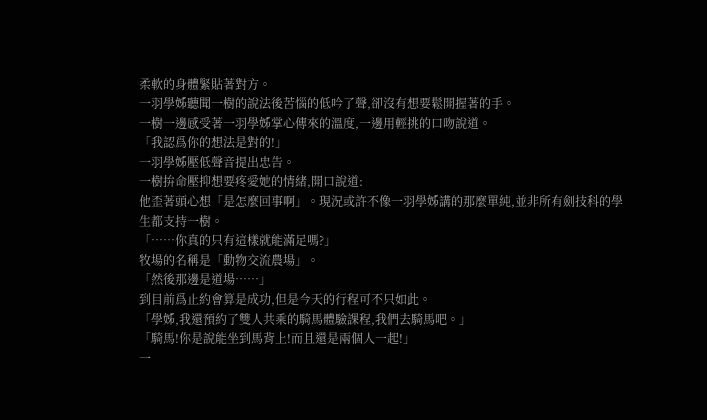柔軟的身體緊貼著對方。
一羽學姊聽聞一樹的說法後苦惱的低吟了聲,卻沒有想要鬆開握著的手。
一樹一邊感受著一羽學姊掌心傳來的溫度,一邊用輕挑的口吻說道。
「我認爲你的想法是對的!」
一羽學姊壓低聲音提出忠告。
一樹拚命壓抑想要疼愛她的情緒,開口說道:
他歪著頭心想「是怎麼回事啊」。現況或許不像一羽學姊講的那麼單純,並非所有劍技科的學生都支持一樹。
「……你真的只有這樣就能滿足嗎?」
牧場的名稱是「動物交流農場」。
「然後那邊是道場……」
到目前爲止約會算是成功,但是今天的行程可不只如此。
「學姊,我還預約了雙人共乘的騎馬體驗課程,我們去騎馬吧。」
「騎馬!你是說能坐到馬背上!而且還是兩個人一起!」
一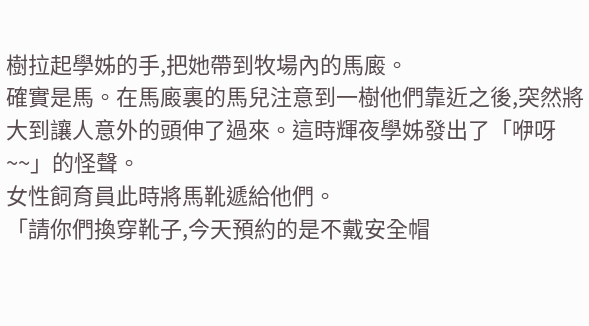樹拉起學姊的手,把她帶到牧場內的馬廄。
確實是馬。在馬廄裏的馬兒注意到一樹他們靠近之後,突然將大到讓人意外的頭伸了過來。這時輝夜學姊發出了「咿呀~~」的怪聲。
女性飼育員此時將馬靴遞給他們。
「請你們換穿靴子,今天預約的是不戴安全帽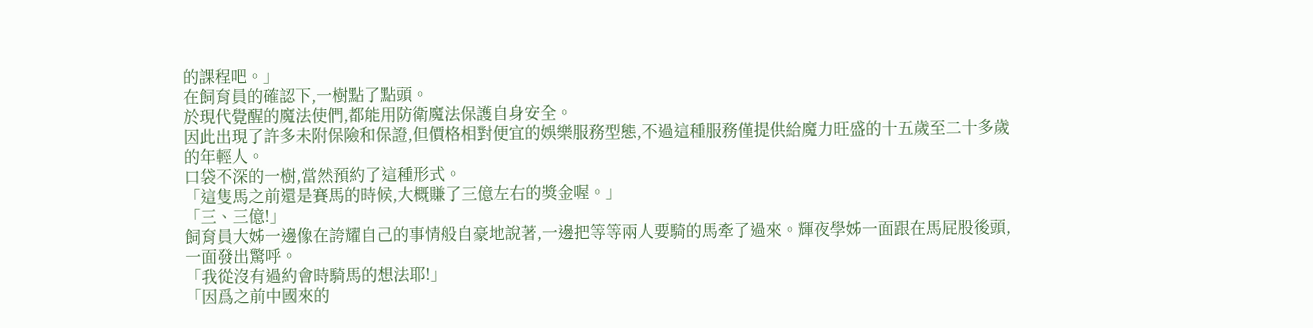的課程吧。」
在飼育員的確認下,一樹點了點頭。
於現代覺醒的魔法使們,都能用防衛魔法保護自身安全。
因此出現了許多未附保險和保證,但價格相對便宜的娛樂服務型態,不過這種服務僅提供給魔力旺盛的十五歲至二十多歲的年輕人。
口袋不深的一樹,當然預約了這種形式。
「這隻馬之前還是賽馬的時候,大概賺了三億左右的獎金喔。」
「三、三億!」
飼育員大姊一邊像在誇耀自己的事情般自豪地說著,一邊把等等兩人要騎的馬牽了過來。輝夜學姊一面跟在馬屁股後頭,一面發出驚呼。
「我從沒有過約會時騎馬的想法耶!」
「因爲之前中國來的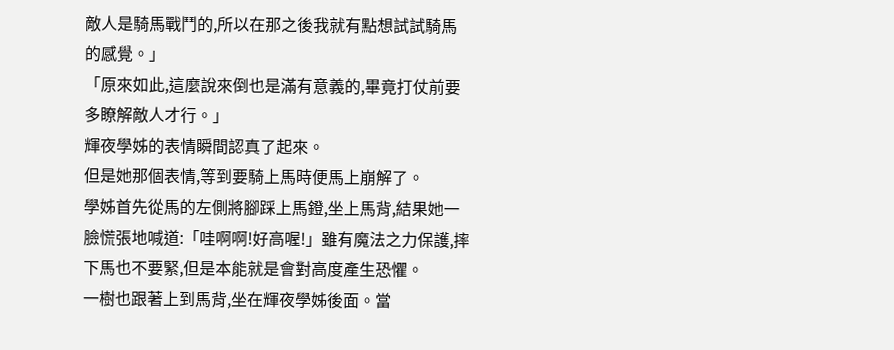敵人是騎馬戰鬥的,所以在那之後我就有點想試試騎馬的感覺。」
「原來如此,這麼說來倒也是滿有意義的,畢竟打仗前要多瞭解敵人才行。」
輝夜學姊的表情瞬間認真了起來。
但是她那個表情,等到要騎上馬時便馬上崩解了。
學姊首先從馬的左側將腳踩上馬鐙,坐上馬背,結果她一臉慌張地喊道:「哇啊啊!好高喔!」雖有魔法之力保護,摔下馬也不要緊,但是本能就是會對高度產生恐懼。
一樹也跟著上到馬背,坐在輝夜學姊後面。當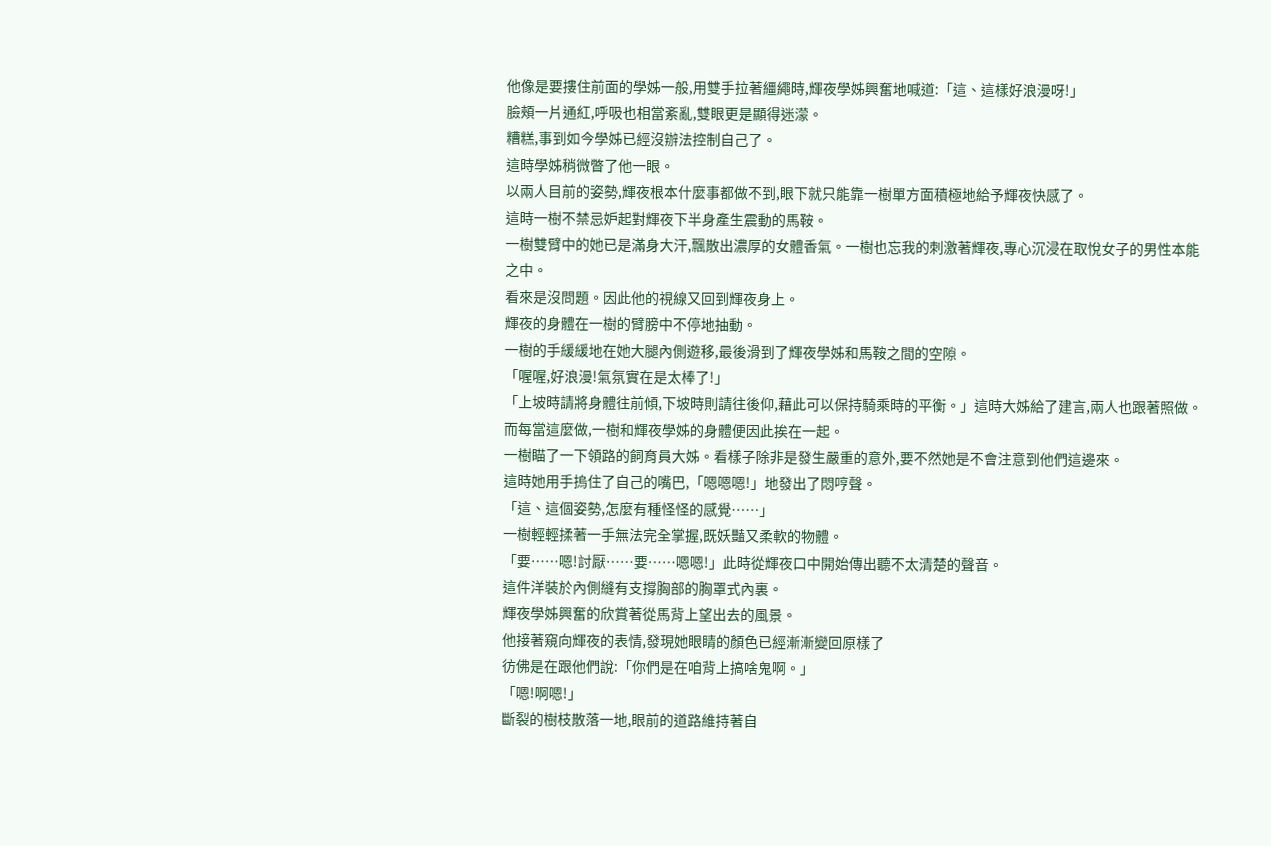他像是要摟住前面的學姊一般,用雙手拉著繮繩時,輝夜學姊興奮地喊道:「這、這樣好浪漫呀!」
臉頰一片通紅,呼吸也相當紊亂,雙眼更是顯得迷濛。
糟糕,事到如今學姊已經沒辦法控制自己了。
這時學姊稍微瞥了他一眼。
以兩人目前的姿勢,輝夜根本什麼事都做不到,眼下就只能靠一樹單方面積極地給予輝夜快感了。
這時一樹不禁忌妒起對輝夜下半身產生震動的馬鞍。
一樹雙臂中的她已是滿身大汗,飄散出濃厚的女體香氣。一樹也忘我的刺激著輝夜,專心沉浸在取悅女子的男性本能之中。
看來是沒問題。因此他的視線又回到輝夜身上。
輝夜的身體在一樹的臂膀中不停地抽動。
一樹的手緩緩地在她大腿內側遊移,最後滑到了輝夜學姊和馬鞍之間的空隙。
「喔喔,好浪漫!氣氛實在是太棒了!」
「上坡時請將身體往前傾,下坡時則請往後仰,藉此可以保持騎乘時的平衡。」這時大姊給了建言,兩人也跟著照做。而每當這麼做,一樹和輝夜學姊的身體便因此挨在一起。
一樹瞄了一下領路的飼育員大姊。看樣子除非是發生嚴重的意外,要不然她是不會注意到他們這邊來。
這時她用手摀住了自己的嘴巴,「嗯嗯嗯!」地發出了悶哼聲。
「這、這個姿勢,怎麼有種怪怪的感覺……」
一樹輕輕揉著一手無法完全掌握,既妖豔又柔軟的物體。
「要……嗯!討厭……要……嗯嗯!」此時從輝夜口中開始傳出聽不太清楚的聲音。
這件洋裝於內側縫有支撐胸部的胸罩式內裏。
輝夜學姊興奮的欣賞著從馬背上望出去的風景。
他接著窺向輝夜的表情,發現她眼睛的顏色已經漸漸變回原樣了
彷佛是在跟他們說:「你們是在咱背上搞啥鬼啊。」
「嗯!啊嗯!」
斷裂的樹枝散落一地,眼前的道路維持著自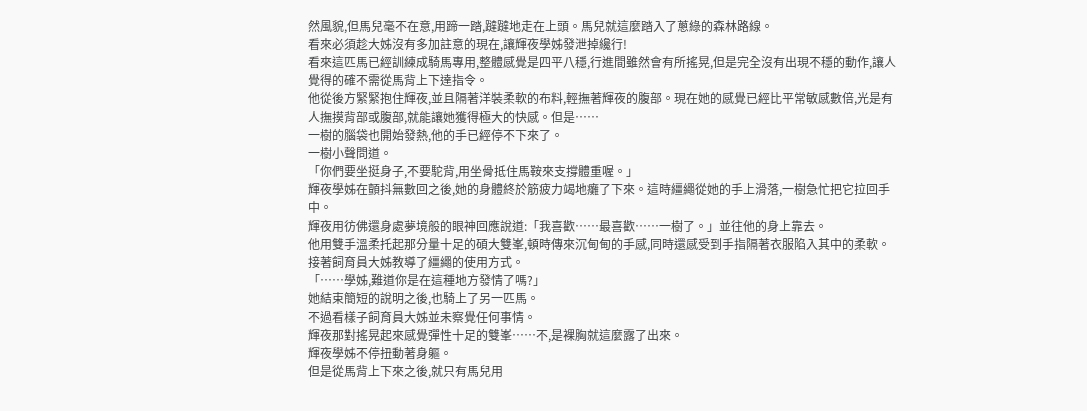然風貌,但馬兒毫不在意,用蹄一踏,躂躂地走在上頭。馬兒就這麼踏入了蔥綠的森林路線。
看來必須趁大姊沒有多加註意的現在,讓輝夜學姊發泄掉纔行!
看來這匹馬已經訓練成騎馬專用,整體感覺是四平八穩,行進間雖然會有所搖晃,但是完全沒有出現不穩的動作,讓人覺得的確不需從馬背上下達指令。
他從後方緊緊抱住輝夜,並且隔著洋裝柔軟的布料,輕撫著輝夜的腹部。現在她的感覺已經比平常敏感數倍,光是有人撫摸背部或腹部,就能讓她獲得極大的快感。但是……
一樹的腦袋也開始發熱,他的手已經停不下來了。
一樹小聲問道。
「你們要坐挺身子,不要駝背,用坐骨抵住馬鞍來支撐體重喔。」
輝夜學姊在顫抖無數回之後,她的身體終於筋疲力竭地癱了下來。這時繮繩從她的手上滑落,一樹急忙把它拉回手中。
輝夜用彷佛還身處夢境般的眼神回應說道:「我喜歡……最喜歡……一樹了。」並往他的身上靠去。
他用雙手溫柔托起那分量十足的碩大雙峯,頓時傳來沉甸甸的手感,同時還感受到手指隔著衣服陷入其中的柔軟。
接著飼育員大姊教導了繮繩的使用方式。
「……學姊,難道你是在這種地方發情了嗎?」
她結束簡短的說明之後,也騎上了另一匹馬。
不過看樣子飼育員大姊並未察覺任何事情。
輝夜那對搖晃起來感覺彈性十足的雙峯……不,是裸胸就這麼露了出來。
輝夜學姊不停扭動著身軀。
但是從馬背上下來之後,就只有馬兒用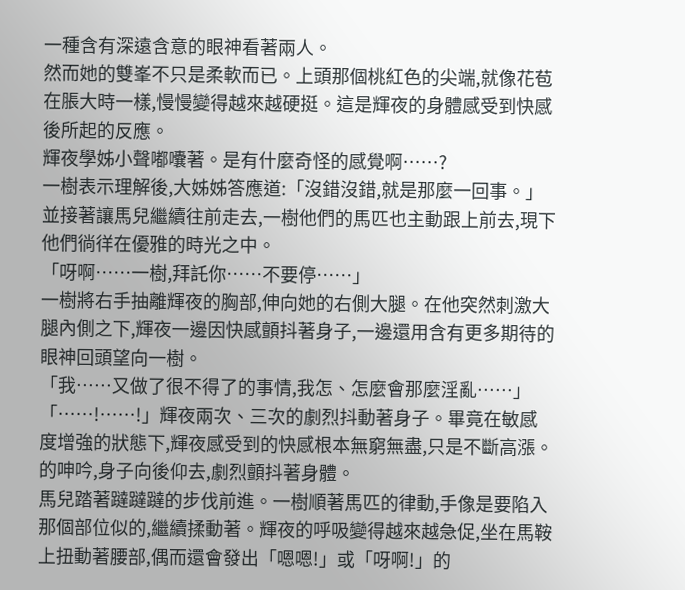一種含有深遠含意的眼神看著兩人。
然而她的雙峯不只是柔軟而已。上頭那個桃紅色的尖端,就像花苞在脹大時一樣,慢慢變得越來越硬挺。這是輝夜的身體感受到快感後所起的反應。
輝夜學姊小聲嘟囔著。是有什麼奇怪的感覺啊……?
一樹表示理解後,大姊姊答應道:「沒錯沒錯,就是那麼一回事。」並接著讓馬兒繼續往前走去,一樹他們的馬匹也主動跟上前去,現下他們徜徉在優雅的時光之中。
「呀啊……一樹,拜託你……不要停……」
一樹將右手抽離輝夜的胸部,伸向她的右側大腿。在他突然刺激大腿內側之下,輝夜一邊因快感顫抖著身子,一邊還用含有更多期待的眼神回頭望向一樹。
「我……又做了很不得了的事情,我怎、怎麼會那麼淫亂……」
「……!……!」輝夜兩次、三次的劇烈抖動著身子。畢竟在敏感度增強的狀態下,輝夜感受到的快感根本無窮無盡,只是不斷高漲。
的呻吟,身子向後仰去,劇烈顫抖著身體。
馬兒踏著躂躂躂的步伐前進。一樹順著馬匹的律動,手像是要陷入那個部位似的,繼續揉動著。輝夜的呼吸變得越來越急促,坐在馬鞍上扭動著腰部,偶而還會發出「嗯嗯!」或「呀啊!」的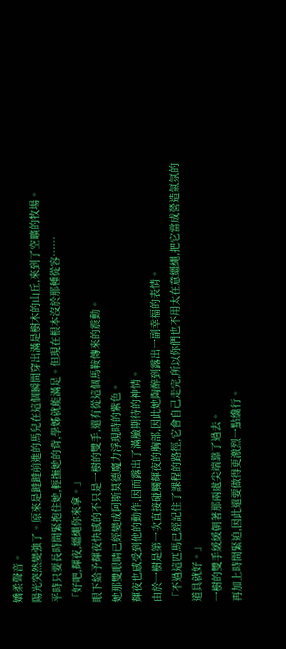嬌柔聲音。
陽光突然變強了。原來是躂躂前進的馬兒在這個瞬間穿出滿是樹木的山丘,來到了空曠的牧場。
平時只要長時間緊抱住她,輕撫她的背,學姊就能滿足。但現在根本沒於那種從容……
「好吧,輝夜,繮繩你來拿。」
眼下給予輝夜快感的不只是一樹的雙手,還有從這個馬鞍傳來的震動。
她那雙眼睛已經變成阿斯莫德魔力浮現時的紫色。
輝夜也感受到他的動作,因而露出了滿臉期待的神情。
由於一樹是第一次直接碰觸輝夜的胸部,因此她陶醉到露出一副幸福的表情。
「不過這匹馬已經記住了課程的路徑,它會自己走完,所以你們也不用太在意繮繩,把它當成營造氣氛的道具就好。」
一樹的雙手緩緩朝著那兩處尖端靠了過去。
再加上時間緊迫,因此還要做得更激烈一點纔行。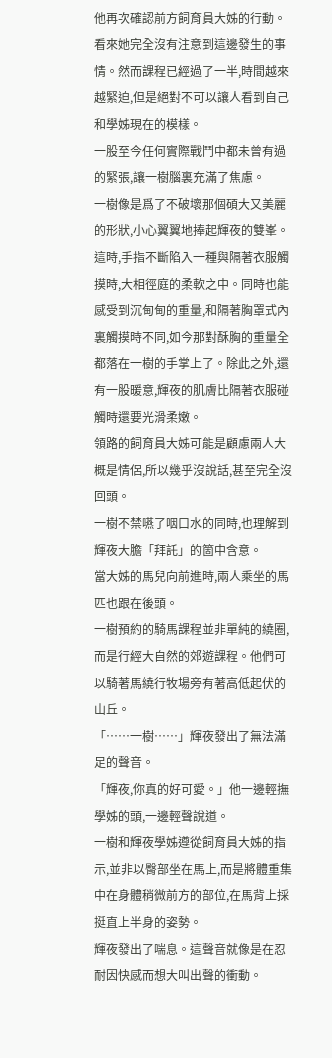他再次確認前方飼育員大姊的行動。看來她完全沒有注意到這邊發生的事情。然而課程已經過了一半,時間越來越緊迫,但是絕對不可以讓人看到自己和學姊現在的模樣。
一股至今任何實際戰鬥中都未曾有過的緊張,讓一樹腦裏充滿了焦慮。
一樹像是爲了不破壞那個碩大又美麗的形狀,小心翼翼地捧起輝夜的雙峯。這時,手指不斷陷入一種與隔著衣服觸摸時,大相徑庭的柔軟之中。同時也能感受到沉甸甸的重量,和隔著胸罩式內裏觸摸時不同,如今那對酥胸的重量全都落在一樹的手掌上了。除此之外,還有一股暖意,輝夜的肌膚比隔著衣服碰觸時還要光滑柔嫩。
領路的飼育員大姊可能是顧慮兩人大概是情侶,所以幾乎沒說話,甚至完全沒回頭。
一樹不禁嚥了咽口水的同時,也理解到輝夜大膽「拜託」的箇中含意。
當大姊的馬兒向前進時,兩人乘坐的馬匹也跟在後頭。
一樹預約的騎馬課程並非單純的繞圈,而是行經大自然的郊遊課程。他們可以騎著馬繞行牧場旁有著高低起伏的山丘。
「……一樹……」輝夜發出了無法滿足的聲音。
「輝夜,你真的好可愛。」他一邊輕撫學姊的頭,一邊輕聲說道。
一樹和輝夜學姊遵從飼育員大姊的指示,並非以臀部坐在馬上,而是將體重集中在身體稍微前方的部位,在馬背上採挺直上半身的姿勢。
輝夜發出了喘息。這聲音就像是在忍耐因快感而想大叫出聲的衝動。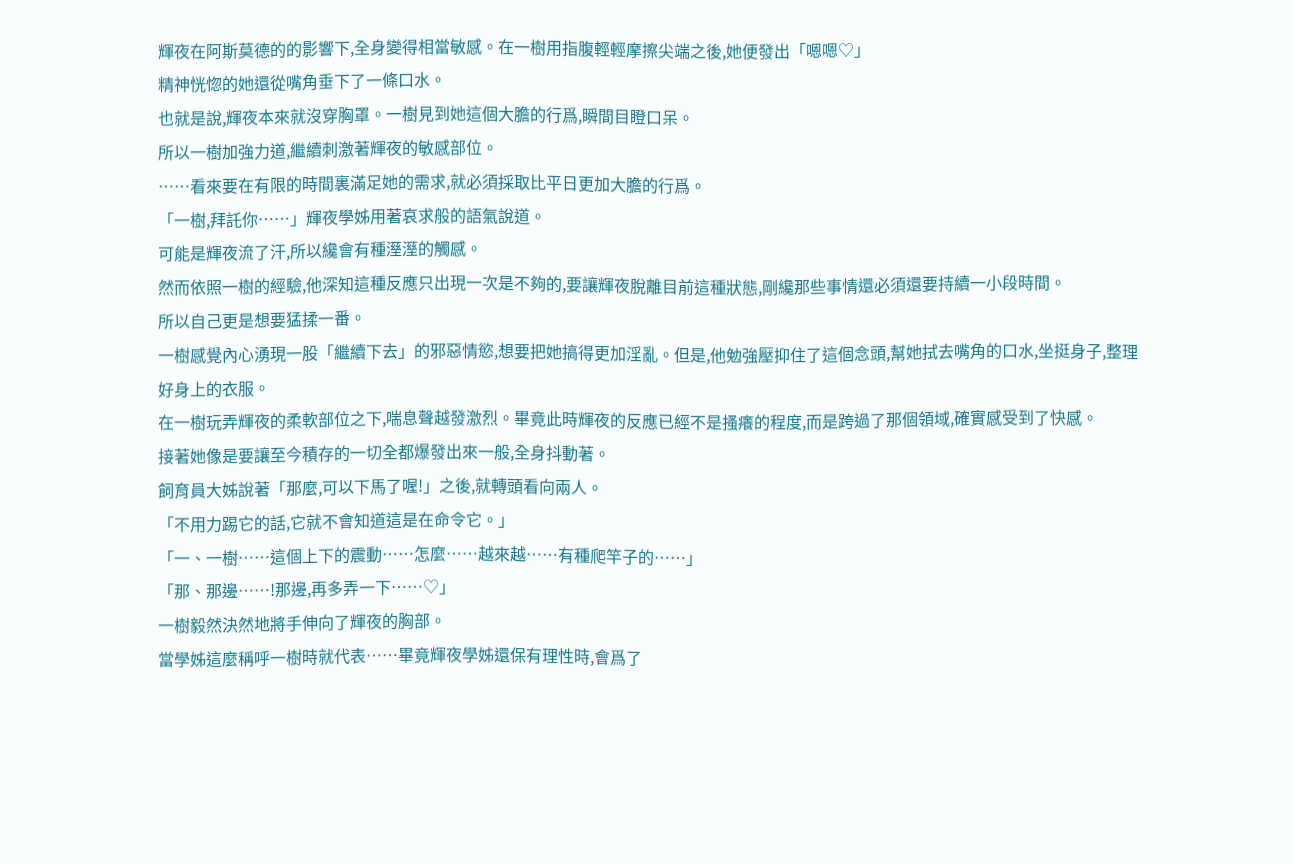輝夜在阿斯莫德的的影響下,全身變得相當敏感。在一樹用指腹輕輕摩擦尖端之後,她便發出「嗯嗯♡」
精神恍惚的她還從嘴角垂下了一條口水。
也就是說,輝夜本來就沒穿胸罩。一樹見到她這個大膽的行爲,瞬間目瞪口呆。
所以一樹加強力道,繼續刺激著輝夜的敏感部位。
……看來要在有限的時間裏滿足她的需求,就必須採取比平日更加大膽的行爲。
「一樹,拜託你……」輝夜學姊用著哀求般的語氣說道。
可能是輝夜流了汗,所以纔會有種溼溼的觸感。
然而依照一樹的經驗,他深知這種反應只出現一次是不夠的,要讓輝夜脫離目前這種狀態,剛纔那些事情還必須還要持續一小段時間。
所以自己更是想要猛揉一番。
一樹感覺內心湧現一股「繼續下去」的邪惡情慾,想要把她搞得更加淫亂。但是,他勉強壓抑住了這個念頭,幫她拭去嘴角的口水,坐挺身子,整理好身上的衣服。
在一樹玩弄輝夜的柔軟部位之下,喘息聲越發激烈。畢竟此時輝夜的反應已經不是搔癢的程度,而是跨過了那個領域,確實感受到了快感。
接著她像是要讓至今積存的一切全都爆發出來一般,全身抖動著。
飼育員大姊說著「那麼,可以下馬了喔!」之後,就轉頭看向兩人。
「不用力踢它的話,它就不會知道這是在命令它。」
「一、一樹……這個上下的震動……怎麼……越來越……有種爬竿子的……」
「那、那邊……!那邊,再多弄一下……♡」
一樹毅然決然地將手伸向了輝夜的胸部。
當學姊這麼稱呼一樹時就代表……畢竟輝夜學姊還保有理性時,會爲了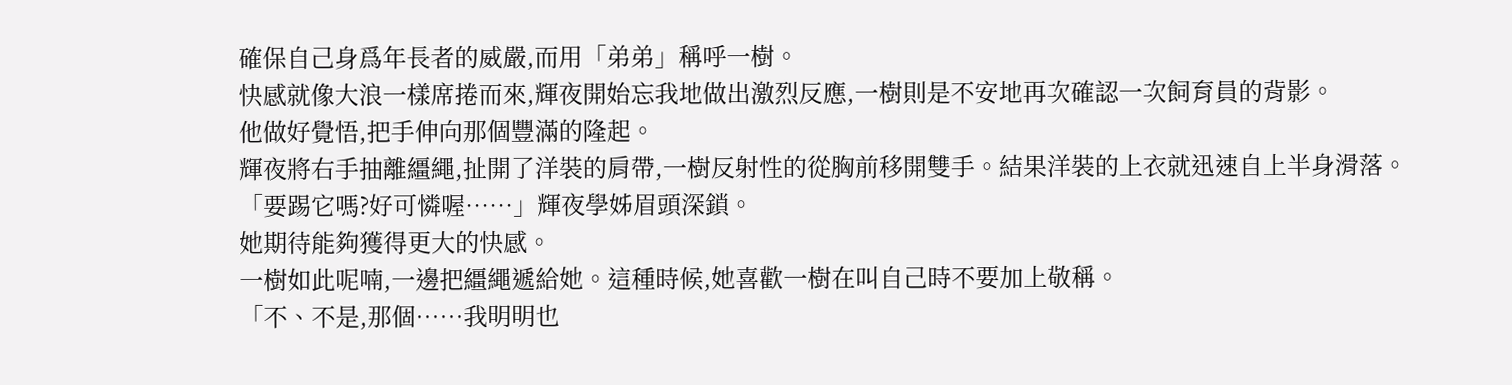確保自己身爲年長者的威嚴,而用「弟弟」稱呼一樹。
快感就像大浪一樣席捲而來,輝夜開始忘我地做出激烈反應,一樹則是不安地再次確認一次飼育員的背影。
他做好覺悟,把手伸向那個豐滿的隆起。
輝夜將右手抽離繮繩,扯開了洋裝的肩帶,一樹反射性的從胸前移開雙手。結果洋裝的上衣就迅速自上半身滑落。
「要踢它嗎?好可憐喔……」輝夜學姊眉頭深鎖。
她期待能夠獲得更大的快感。
一樹如此呢喃,一邊把繮繩遞給她。這種時候,她喜歡一樹在叫自己時不要加上敬稱。
「不、不是,那個……我明明也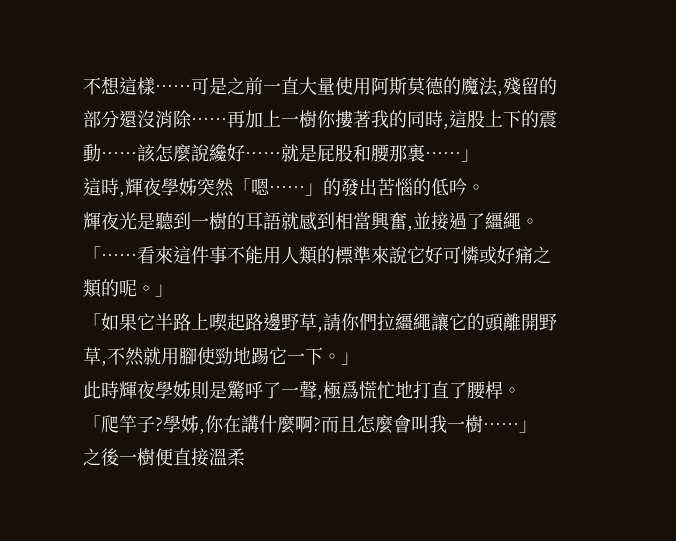不想這樣……可是之前一直大量使用阿斯莫德的魔法,殘留的部分還沒消除……再加上一樹你摟著我的同時,這股上下的震動……該怎麼說纔好……就是屁股和腰那裏……」
這時,輝夜學姊突然「嗯……」的發出苦惱的低吟。
輝夜光是聽到一樹的耳語就感到相當興奮,並接過了繮繩。
「……看來這件事不能用人類的標準來說它好可憐或好痛之類的呢。」
「如果它半路上喫起路邊野草,請你們拉繮繩讓它的頭離開野草,不然就用腳使勁地踢它一下。」
此時輝夜學姊則是驚呼了一聲,極爲慌忙地打直了腰桿。
「爬竿子?學姊,你在講什麼啊?而且怎麼會叫我一樹……」
之後一樹便直接溫柔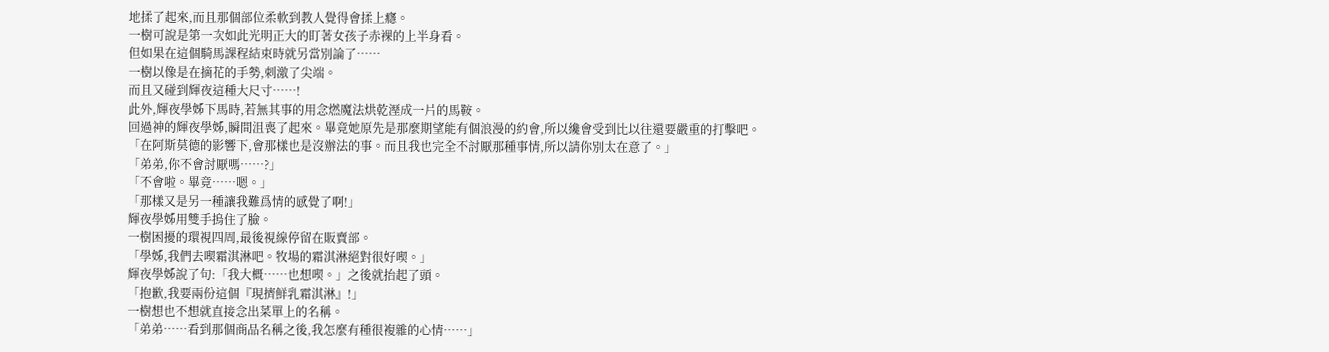地揉了起來,而且那個部位柔軟到教人覺得會揉上癮。
一樹可說是第一次如此光明正大的盯著女孩子赤裸的上半身看。
但如果在這個騎馬課程結束時就另當別論了……
一樹以像是在摘花的手勢,刺激了尖端。
而且又碰到輝夜這種大尺寸……!
此外,輝夜學姊下馬時,若無其事的用念燃魔法烘乾溼成一片的馬鞍。
回過神的輝夜學姊,瞬間沮喪了起來。畢竟她原先是那麼期望能有個浪漫的約會,所以纔會受到比以往還要嚴重的打擊吧。
「在阿斯莫德的影響下,會那樣也是沒辦法的事。而且我也完全不討厭那種事情,所以請你別太在意了。」
「弟弟,你不會討厭嗎……?」
「不會啦。畢竟……嗯。」
「那樣又是另一種讓我難爲情的感覺了啊!」
輝夜學姊用雙手摀住了臉。
一樹困擾的環視四周,最後視線停留在販賣部。
「學姊,我們去喫霜淇淋吧。牧場的霜淇淋絕對很好喫。」
輝夜學姊說了句:「我大概……也想喫。」之後就抬起了頭。
「抱歉,我要兩份這個『現擠鮮乳霜淇淋』!」
一樹想也不想就直接念出菜單上的名稱。
「弟弟……看到那個商品名稱之後,我怎麼有種很複雜的心情……」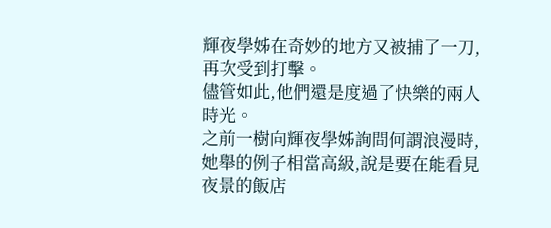輝夜學姊在奇妙的地方又被捕了一刀,再次受到打擊。
儘管如此,他們還是度過了快樂的兩人時光。
之前一樹向輝夜學姊詢問何謂浪漫時,她舉的例子相當高級,說是要在能看見夜景的飯店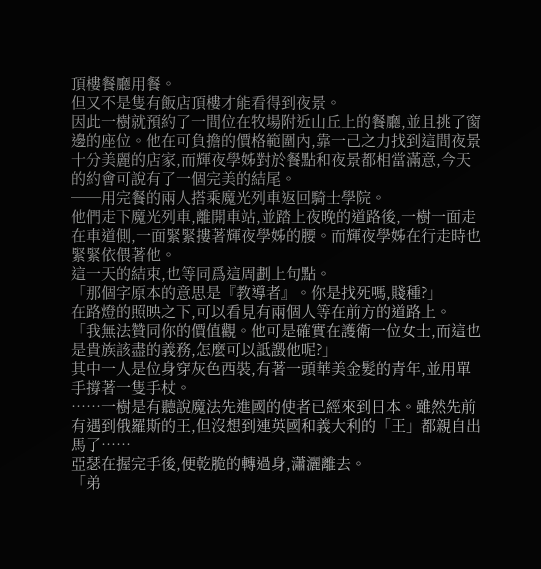頂樓餐廳用餐。
但又不是隻有飯店頂樓才能看得到夜景。
因此一樹就預約了一間位在牧場附近山丘上的餐廳,並且挑了窗邊的座位。他在可負擔的價格範圍內,靠一己之力找到這間夜景十分美麗的店家,而輝夜學姊對於餐點和夜景都相當滿意,今天的約會可說有了一個完美的結尾。
──用完餐的兩人搭乘魔光列車返回騎士學院。
他們走下魔光列車,離開車站,並踏上夜晚的道路後,一樹一面走在車道側,一面緊緊摟著輝夜學姊的腰。而輝夜學姊在行走時也緊緊依偎著他。
這一天的結束,也等同爲這周劃上句點。
「那個字原本的意思是『教導者』。你是找死嗎,賤種?」
在路燈的照映之下,可以看見有兩個人等在前方的道路上。
「我無法贊同你的價值觀。他可是確實在護衛一位女士,而這也是貴族該盡的義務,怎麼可以詆譭他呢?」
其中一人是位身穿灰色西裝,有著一頭華美金髮的青年,並用單手撐著一隻手杖。
……一樹是有聽說魔法先進國的使者已經來到日本。雖然先前有遇到俄羅斯的王,但沒想到連英國和義大利的「王」都親自出馬了……
亞瑟在握完手後,便乾脆的轉過身,瀟灑離去。
「弟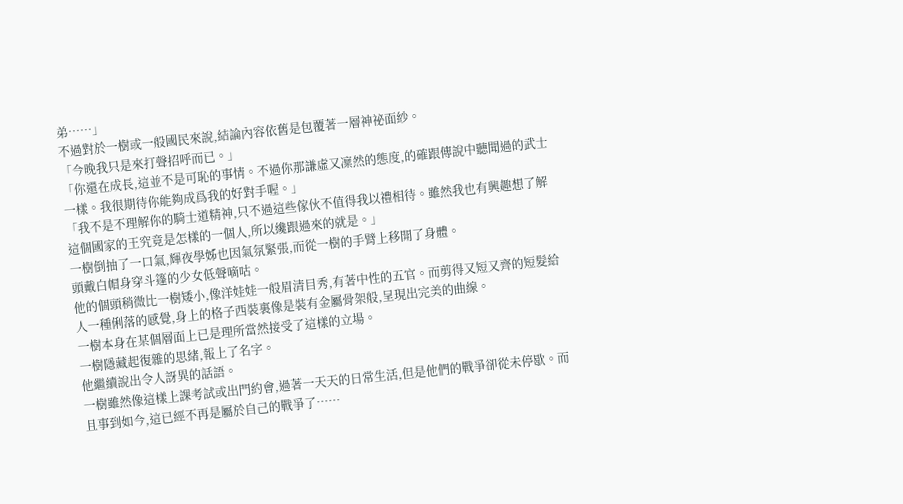弟……」
不過對於一樹或一般國民來說,結論內容依舊是包覆著一層神祕面紗。
「今晚我只是來打聲招呼而已。」
「你還在成長,這並不是可恥的事情。不過你那謙虛又凜然的態度,的確跟傳說中聽聞過的武士一樣。我很期待你能夠成爲我的好對手喔。」
「我不是不理解你的騎士道精神,只不過這些傢伙不值得我以禮相待。雖然我也有興趣想了解這個國家的王究竟是怎樣的一個人,所以纔跟過來的就是。」
一樹倒抽了一口氣,輝夜學姊也因氣氛緊張,而從一樹的手臂上移開了身體。
頭戴白帽身穿斗篷的少女低聲嘀咕。
他的個頭稍微比一樹矮小,像洋娃娃一般眉清目秀,有著中性的五官。而剪得又短又齊的短髮給人一種俐落的感覺,身上的格子西裝裏像是裝有金屬骨架般,呈現出完美的曲線。
一樹本身在某個層面上已是理所當然接受了這樣的立場。
一樹隱藏起復雜的思緒,報上了名字。
他繼續說出令人訝異的話語。
一樹雖然像這樣上課考試或出門約會,過著一天天的日常生活,但是他們的戰爭卻從未停歇。而且事到如今,這已經不再是屬於自己的戰爭了……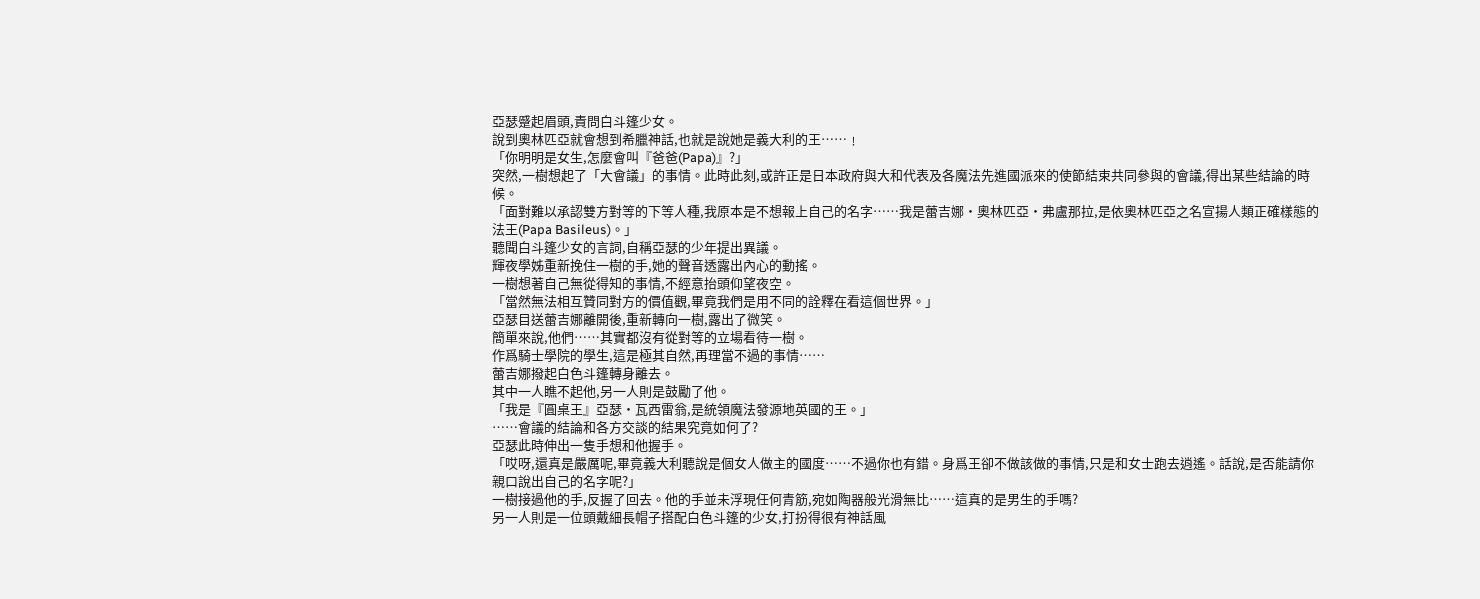亞瑟蹙起眉頭,責問白斗篷少女。
說到奧林匹亞就會想到希臘神話,也就是說她是義大利的王……﹗
「你明明是女生,怎麼會叫『爸爸(Papa)』?」
突然,一樹想起了「大會議」的事情。此時此刻,或許正是日本政府與大和代表及各魔法先進國派來的使節結束共同參與的會議,得出某些結論的時候。
「面對難以承認雙方對等的下等人種,我原本是不想報上自己的名字……我是蕾吉娜•奧林匹亞•弗盧那拉,是依奧林匹亞之名宣揚人類正確樣態的法王(Papa Basileus)。」
聽聞白斗篷少女的言詞,自稱亞瑟的少年提出異議。
輝夜學姊重新挽住一樹的手,她的聲音透露出內心的動搖。
一樹想著自己無從得知的事情,不經意抬頭仰望夜空。
「當然無法相互贊同對方的價值觀,畢竟我們是用不同的詮釋在看這個世界。」
亞瑟目送蕾吉娜離開後,重新轉向一樹,露出了微笑。
簡單來說,他們……其實都沒有從對等的立場看待一樹。
作爲騎士學院的學生,這是極其自然,再理當不過的事情……
蕾吉娜撥起白色斗篷轉身離去。
其中一人瞧不起他,另一人則是鼓勵了他。
「我是『圓桌王』亞瑟•瓦西雷翁,是統領魔法發源地英國的王。」
……會議的結論和各方交談的結果究竟如何了?
亞瑟此時伸出一隻手想和他握手。
「哎呀,還真是嚴厲呢,畢竟義大利聽說是個女人做主的國度……不過你也有錯。身爲王卻不做該做的事情,只是和女士跑去逍遙。話說,是否能請你親口說出自己的名字呢?」
一樹接過他的手,反握了回去。他的手並未浮現任何青筋,宛如陶器般光滑無比……這真的是男生的手嗎?
另一人則是一位頭戴細長帽子搭配白色斗篷的少女,打扮得很有神話風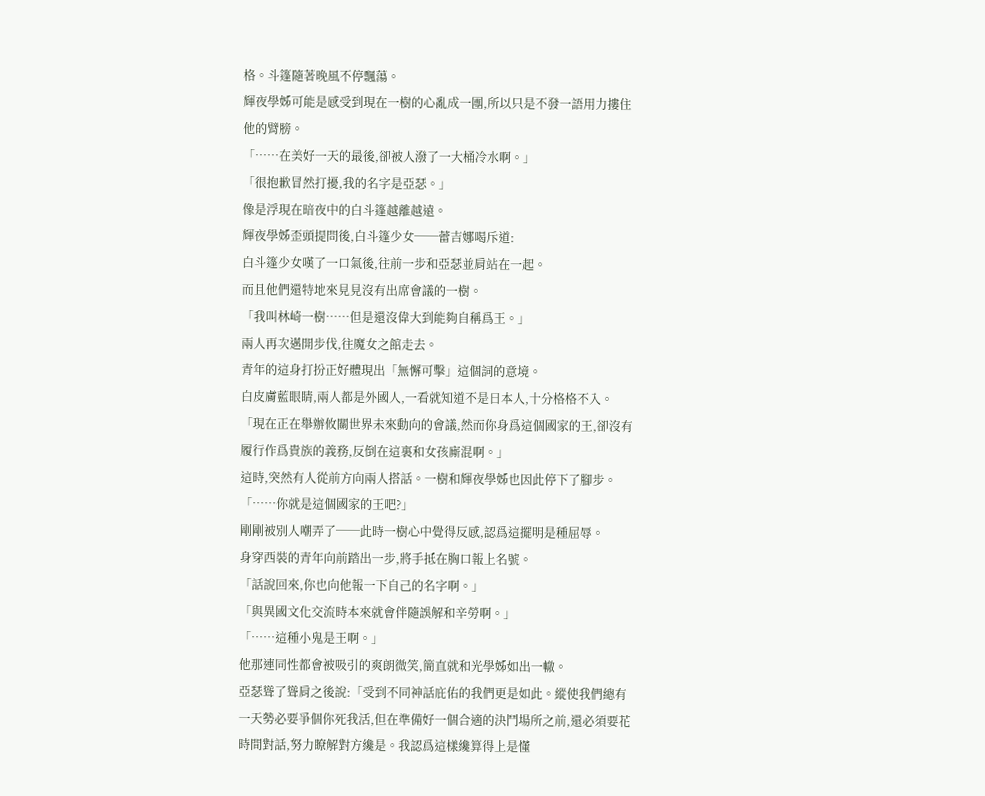格。斗篷隨著晚風不停飄蕩。
輝夜學姊可能是感受到現在一樹的心亂成一團,所以只是不發一語用力摟住他的臂膀。
「……在美好一天的最後,卻被人潑了一大桶冷水啊。」
「很抱歉冒然打擾,我的名字是亞瑟。」
像是浮現在暗夜中的白斗篷越離越遠。
輝夜學姊歪頭提問後,白斗篷少女──蕾吉娜喝斥道:
白斗篷少女嘆了一口氣後,往前一步和亞瑟並肩站在一起。
而且他們還特地來見見沒有出席會議的一樹。
「我叫林崎一樹……但是還沒偉大到能夠自稱爲王。」
兩人再次邁開步伐,往魔女之館走去。
青年的這身打扮正好體現出「無懈可擊」這個詞的意境。
白皮膚藍眼睛,兩人都是外國人,一看就知道不是日本人,十分格格不入。
「現在正在舉辦攸關世界未來動向的會議,然而你身爲這個國家的王,卻沒有履行作爲貴族的義務,反倒在這裏和女孩廝混啊。」
這時,突然有人從前方向兩人搭話。一樹和輝夜學姊也因此停下了腳步。
「……你就是這個國家的王吧?」
剛剛被別人嘲弄了──此時一樹心中覺得反感,認爲這擺明是種屈辱。
身穿西裝的青年向前踏出一步,將手抵在胸口報上名號。
「話說回來,你也向他報一下自己的名字啊。」
「與異國文化交流時本來就會伴隨誤解和辛勞啊。」
「……這種小鬼是王啊。」
他那連同性都會被吸引的爽朗微笑,簡直就和光學姊如出一轍。
亞瑟聳了聳肩之後說:「受到不同神話庇佑的我們更是如此。縱使我們總有一天勢必要爭個你死我活,但在準備好一個合適的決鬥場所之前,還必須要花時間對話,努力瞭解對方纔是。我認爲這樣纔算得上是懂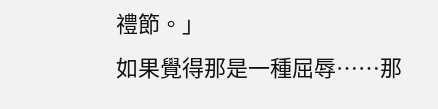禮節。」
如果覺得那是一種屈辱……那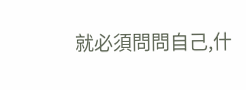就必須問問自己,什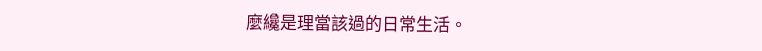麼纔是理當該過的日常生活。